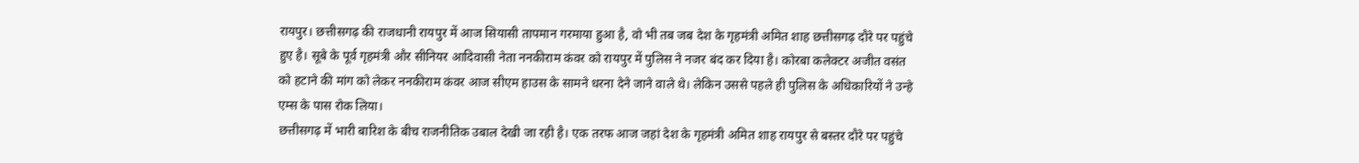रायपुर। छत्तीसगढ़ की राजधानी रायपुर में आज सियासी तापमान गरमाया हुआ है, वो भी तब जब देश के गृहमंत्री अमित शाह छत्तीसगढ़ दौरे पर पहुंचे हुए है। सूबे के पूर्व गृहमंत्री और सीनियर आदिवासी नेता ननकीराम कंवर को रायपुर में पुलिस ने नजर बंद कर दिया है। कोरबा कलेक्टर अजीत वसंत को हटाने की मांग को लेकर ननकीराम कंवर आज सीएम हाउस के सामने धरना देने जाने वाले थे। लेकिन उससे पहले ही पुलिस के अधिकारियों ने उन्हे एम्स के पास रोक लिया।
छत्तीसगढ़ में भारी बारिश के बीच राजनीतिक उबाल देखी जा रही है। एक तरफ आज जहां देश के गृहमंत्री अमित शाह रायपुर से बस्तर दौरे पर पहुंचे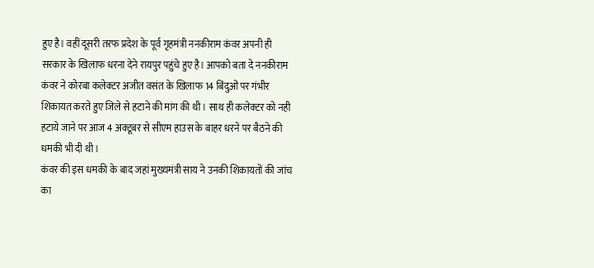हुए है। वहीं दूसरी तरफ प्रदेश के पूर्व गृहमंत्री ननकीराम कंवर अपनी ही सरकार के खिलाफ धरना देने रायपुर पहुंचे हुए है। आपको बता दे ननकीराम कंवर ने कोरबा कलेक्टर अजीत वसंत के खिलाफ 14 बिंदुओं पर गंभीर शिकायत करते हुए जिले से हटाने की मांग की थी। साथ ही कलेक्टर को नही हटाये जाने पर आज 4 अक्टूबर से सीएम हाउस के बाहर धरने पर बैठने की धमकी भी दी थी।
कंवर की इस धमकी के बाद जहां मुख्यमंत्री साय ने उनकी शिकायतों की जांच का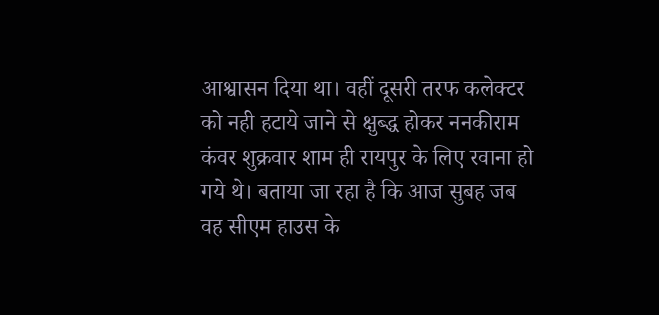आश्वासन दिया था। वहीं दूसरी तरफ कलेक्टर को नही हटाये जाने से क्षुब्द्ध होकर ननकीराम कंवर शुक्रवार शाम ही रायपुर के लिए रवाना हो गये थे। बताया जा रहा है कि आज सुबह जब वह सीएम हाउस के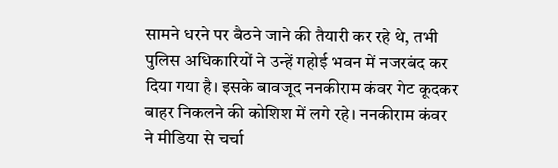सामने धरने पर बैठने जाने की तैयारी कर रहे थे, तभी पुलिस अधिकारियों ने उन्हें गहोई भवन में नजरबंद कर दिया गया है। इसके बावजूद ननकीराम कंवर गेट कूदकर बाहर निकलने की कोशिश में लगे रहे। ननकीराम कंवर ने मीडिया से चर्चा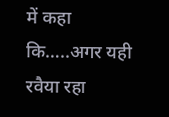में कहा कि…..अगर यही रवैया रहा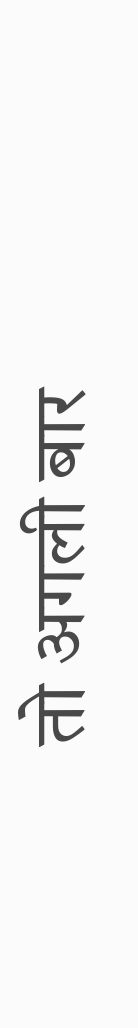तो अगली बार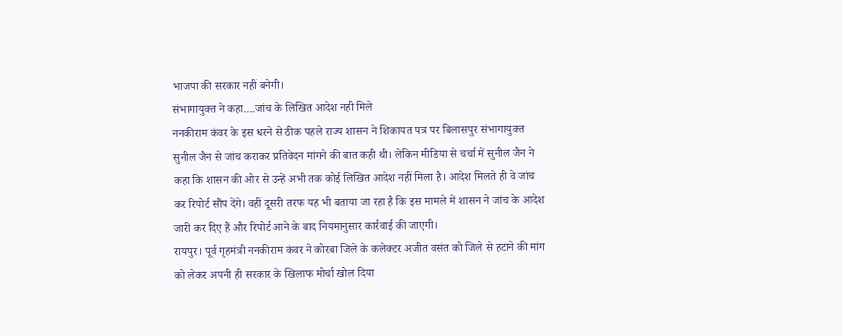भाजपा की सरकार नहीं बनेगी।
संभागायुक्त ने कहा….जांच के लिखित आदेश नही मिले
ननकीराम कंवर के इस धरने से ठीक पहले राज्य शासन ने शिकायत पत्र पर बिलासपुर संभागायुक्त सुनील जैन से जांच कराकर प्रतिवेदन मांगने की बात कही थी। लेकिन मीडिया से चर्चा में सुनील जैन ने कहा कि शासन की ओर से उन्हें अभी तक कोई लिखित आदेश नहीं मिला है। आदेश मिलते ही वे जांच कर रिपोर्ट सौंप देंगे। वहीं दूसरी तरफ यह भी बताया जा रहा है कि इस मामले में शासन ने जांच के आदेश जारी कर दिए हैं और रिपोर्ट आने के बाद नियमानुसार कार्रवाई की जाएगी।
रायपुर। पूर्व गृहमंत्री ननकीराम कंवर ने कोरबा जिले के कलेक्टर अजीत वसंत को जिले से हटाने की मांग को लेकर अपनी ही सरकार के खिलाफ मोर्चा खोल दिया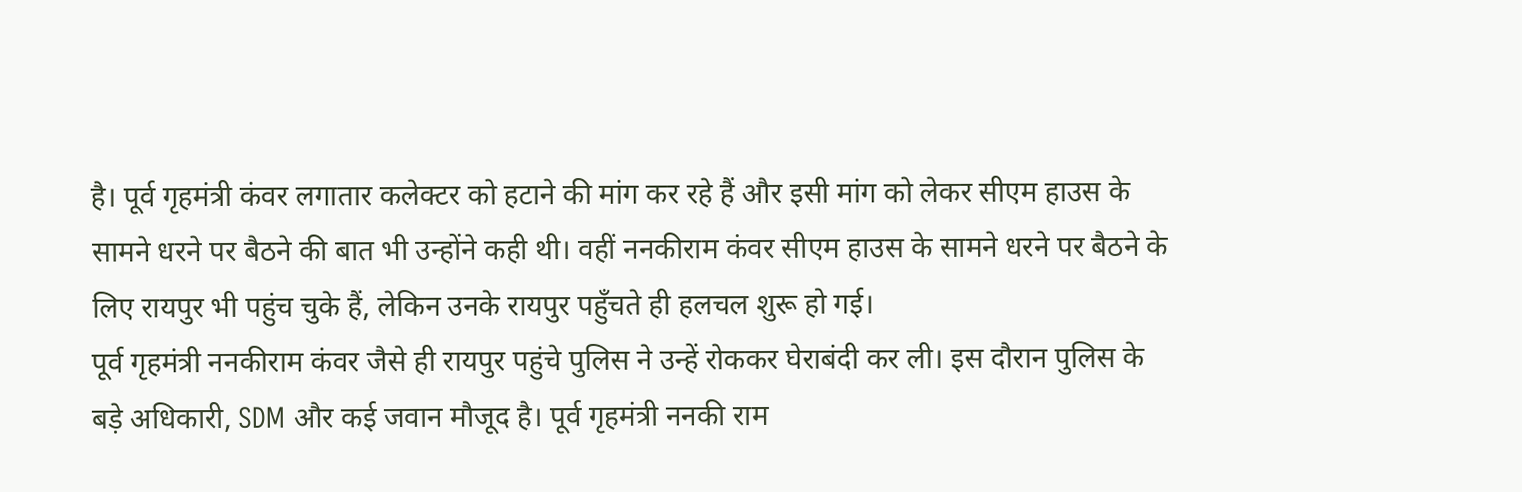है। पूर्व गृहमंत्री कंवर लगातार कलेक्टर को हटाने की मांग कर रहे हैं और इसी मांग को लेकर सीएम हाउस के सामने धरने पर बैठने की बात भी उन्होंने कही थी। वहीं ननकीराम कंवर सीएम हाउस के सामने धरने पर बैठने के लिए रायपुर भी पहुंच चुके हैं, लेकिन उनके रायपुर पहुँचते ही हलचल शुरू हो गई।
पूर्व गृहमंत्री ननकीराम कंवर जैसे ही रायपुर पहुंचे पुलिस ने उन्हें रोककर घेराबंदी कर ली। इस दौरान पुलिस के बड़े अधिकारी, SDM और कई जवान मौजूद है। पूर्व गृहमंत्री ननकी राम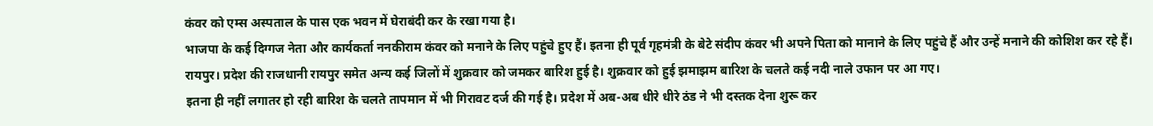कंवर को एम्स अस्पताल के पास एक भवन में घेराबंदी कर के रखा गया है।
भाजपा के कई दिग्गज नेता और कार्यकर्ता ननकीराम कंवर को मनाने के लिए पहुंचे हुए हैं। इतना ही पूर्व गृहमंत्री के बेटे संदीप कंवर भी अपने पिता को मानाने के लिए पहुंचे हैं और उन्हें मनाने की कोशिश कर रहे हैं।
रायपुर। प्रदेश की राजधानी रायपुर समेत अन्य कई जिलों में शुक्रवार को जमकर बारिश हुई है। शुक्रवार को हुई झमाझम बारिश के चलते कई नदी नाले उफान पर आ गए।
इतना ही नहीं लगातर हो रही बारिश के चलते तापमान में भी गिरावट दर्ज की गई है। प्रदेश में अब-अब धीरे धीरे ठंड ने भी दस्तक देना शुरू कर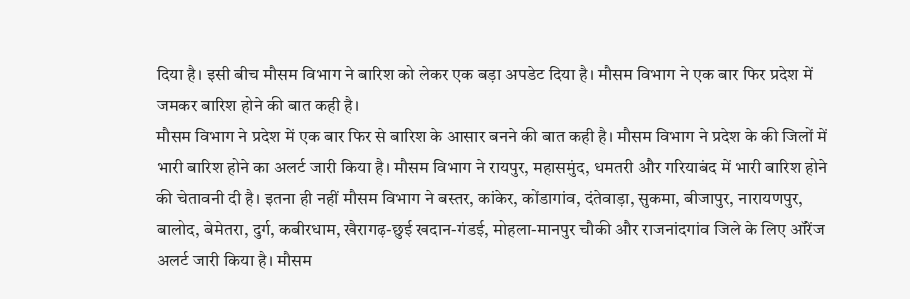दिया है। इसी बीच मौसम विभाग ने बारिश को लेकर एक बड़ा अपडेट दिया है। मौसम विभाग ने एक बार फिर प्रदेश में जमकर बारिश होने की बात कही है।
मौसम विभाग ने प्रदेश में एक बार फिर से बारिश के आसार बनने की बात कही है। मौसम विभाग ने प्रदेश के की जिलों में भारी बारिश होने का अलर्ट जारी किया है। मौसम विभाग ने रायपुर, महासमुंद, धमतरी और गरियाबंद में भारी बारिश होने की चेतावनी दी है। इतना ही नहीं मौसम विभाग ने बस्तर, कांकेर, कोंडागांव, दंतेवाड़ा, सुकमा, बीजापुर, नारायणपुर, बालोद, बेमेतरा, दुर्ग, कबीरधाम, खैरागढ़-छुई खदान-गंडई, मोहला-मानपुर चौकी और राजनांदगांव जिले के लिए ऑरेंज अलर्ट जारी किया है। मौसम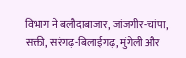विभाग ने बलौदाबाजार, जांजगीर-चांपा, सक्ती, सरंगढ़-बिलाईगढ़, मुंगेली और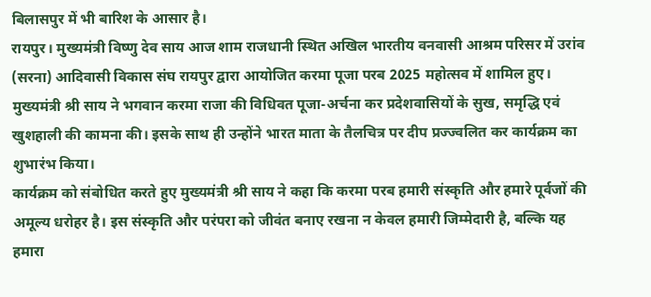बिलासपुर में भी बारिश के आसार है।
रायपुर। मुख्यमंत्री विष्णु देव साय आज शाम राजधानी स्थित अखिल भारतीय वनवासी आश्रम परिसर में उरांव (सरना) आदिवासी विकास संघ रायपुर द्वारा आयोजित करमा पूजा परब 2025 महोत्सव में शामिल हुए।
मुख्यमंत्री श्री साय ने भगवान करमा राजा की विधिवत पूजा-अर्चना कर प्रदेशवासियों के सुख, समृद्धि एवं खुशहाली की कामना की। इसके साथ ही उन्होंने भारत माता के तैलचित्र पर दीप प्रज्ज्वलित कर कार्यक्रम का शुभारंभ किया।
कार्यक्रम को संबोधित करते हुए मुख्यमंत्री श्री साय ने कहा कि करमा परब हमारी संस्कृति और हमारे पूर्वजों की अमूल्य धरोहर है। इस संस्कृति और परंपरा को जीवंत बनाए रखना न केवल हमारी जिम्मेदारी है, बल्कि यह हमारा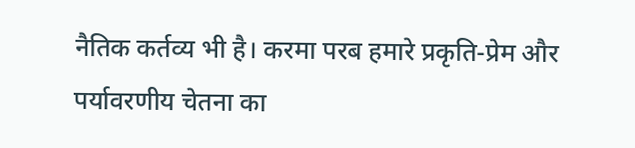नैतिक कर्तव्य भी है। करमा परब हमारे प्रकृति-प्रेम और पर्यावरणीय चेतना का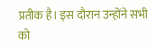प्रतीक है। इस दौरान उन्होंने सभी को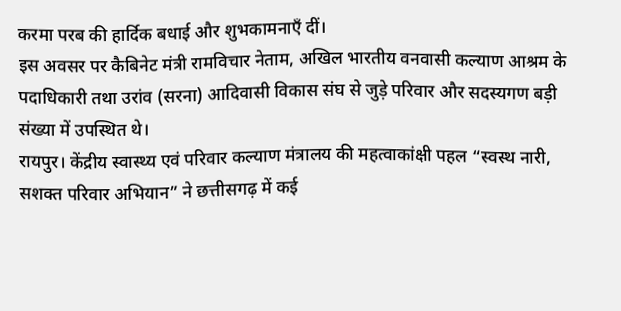करमा परब की हार्दिक बधाई और शुभकामनाएँ दीं।
इस अवसर पर कैबिनेट मंत्री रामविचार नेताम, अखिल भारतीय वनवासी कल्याण आश्रम के पदाधिकारी तथा उरांव (सरना) आदिवासी विकास संघ से जुड़े परिवार और सदस्यगण बड़ी संख्या में उपस्थित थे।
रायपुर। केंद्रीय स्वास्थ्य एवं परिवार कल्याण मंत्रालय की महत्वाकांक्षी पहल “स्वस्थ नारी, सशक्त परिवार अभियान” ने छत्तीसगढ़ में कई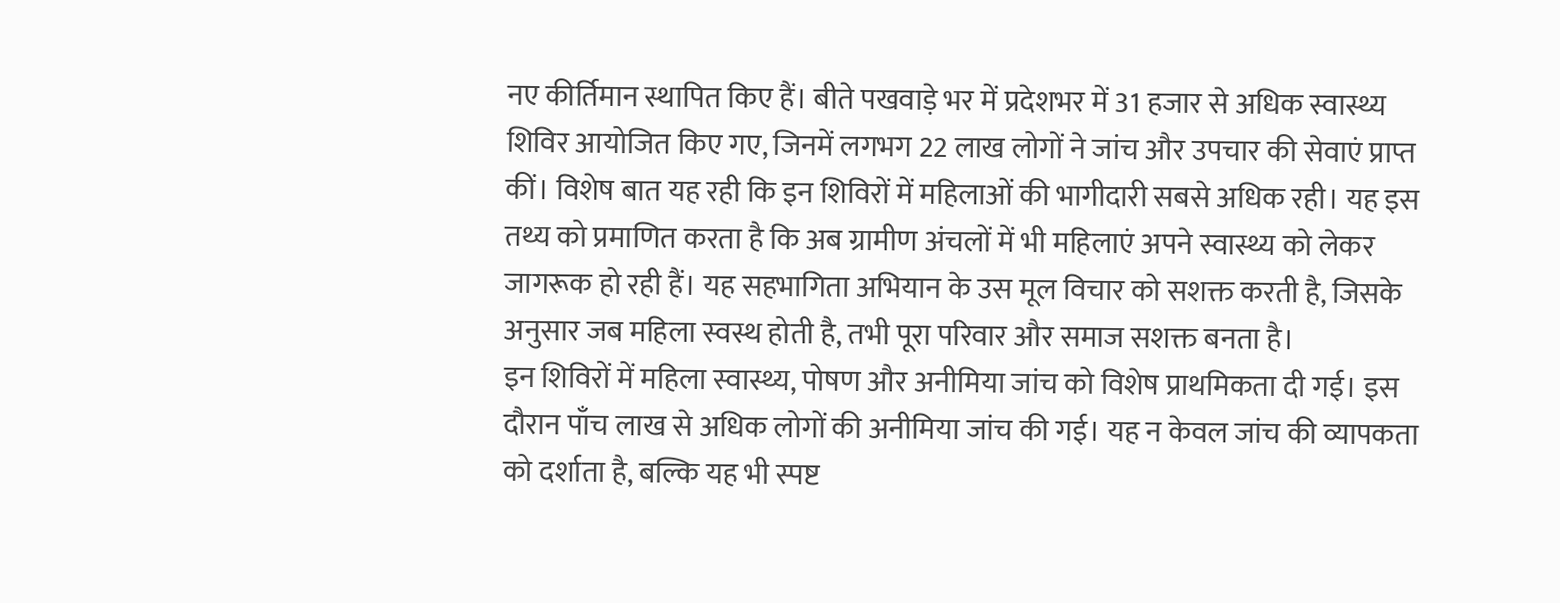नए कीर्तिमान स्थापित किए हैं। बीते पखवाड़े भर में प्रदेशभर में 31 हजार से अधिक स्वास्थ्य शिविर आयोजित किए गए, जिनमें लगभग 22 लाख लोगों ने जांच और उपचार की सेवाएं प्राप्त कीं। विशेष बात यह रही कि इन शिविरों में महिलाओं की भागीदारी सबसे अधिक रही। यह इस तथ्य को प्रमाणित करता है कि अब ग्रामीण अंचलों में भी महिलाएं अपने स्वास्थ्य को लेकर जागरूक हो रही हैं। यह सहभागिता अभियान के उस मूल विचार को सशक्त करती है, जिसके अनुसार जब महिला स्वस्थ होती है, तभी पूरा परिवार और समाज सशक्त बनता है।
इन शिविरों में महिला स्वास्थ्य, पोषण और अनीमिया जांच को विशेष प्राथमिकता दी गई। इस दौरान पाँच लाख से अधिक लोगों की अनीमिया जांच की गई। यह न केवल जांच की व्यापकता को दर्शाता है, बल्कि यह भी स्पष्ट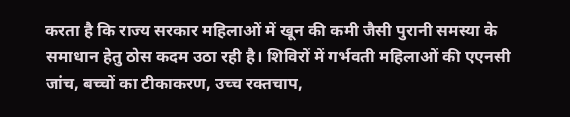करता है कि राज्य सरकार महिलाओं में खून की कमी जैसी पुरानी समस्या के समाधान हेतु ठोस कदम उठा रही है। शिविरों में गर्भवती महिलाओं की एएनसी जांच, बच्चों का टीकाकरण, उच्च रक्तचाप,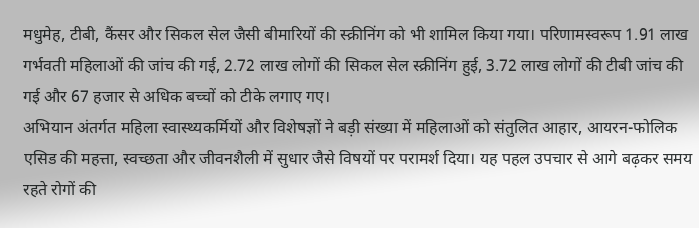मधुमेह, टीबी, कैंसर और सिकल सेल जैसी बीमारियों की स्क्रीनिंग को भी शामिल किया गया। परिणामस्वरूप 1.91 लाख गर्भवती महिलाओं की जांच की गई, 2.72 लाख लोगों की सिकल सेल स्क्रीनिंग हुई, 3.72 लाख लोगों की टीबी जांच की गई और 67 हजार से अधिक बच्चों को टीके लगाए गए।
अभियान अंतर्गत महिला स्वास्थ्यकर्मियों और विशेषज्ञों ने बड़ी संख्या में महिलाओं को संतुलित आहार, आयरन-फोलिक एसिड की महत्ता, स्वच्छता और जीवनशैली में सुधार जैसे विषयों पर परामर्श दिया। यह पहल उपचार से आगे बढ़कर समय रहते रोगों की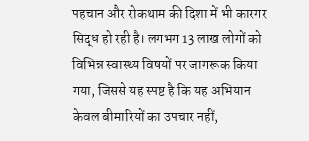पहचान और रोकथाम की दिशा में भी कारगर सिद्ध हो रही है। लगभग 13 लाख लोगों को विभिन्न स्वास्थ्य विषयों पर जागरूक किया गया, जिससे यह स्पष्ट है कि यह अभियान केवल बीमारियों का उपचार नहीं,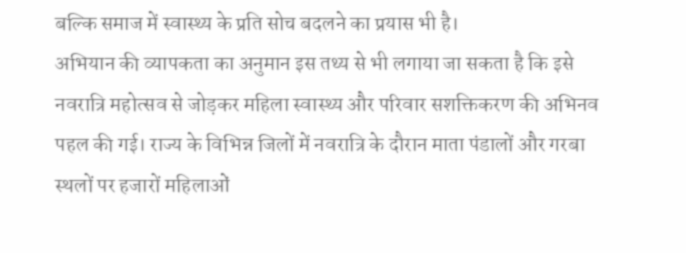बल्कि समाज में स्वास्थ्य के प्रति सोच बदलने का प्रयास भी है।
अभियान की व्यापकता का अनुमान इस तथ्य से भी लगाया जा सकता है कि इसे नवरात्रि महोत्सव से जोड़कर महिला स्वास्थ्य और परिवार सशक्तिकरण की अभिनव पहल की गई। राज्य के विभिन्न जिलों में नवरात्रि के दौरान माता पंडालों और गरबा स्थलों पर हजारों महिलाओं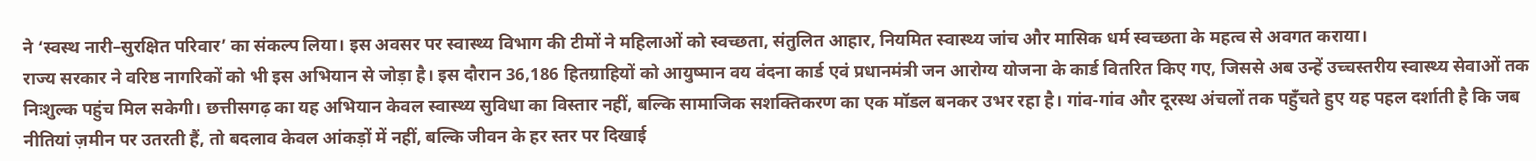ने ‘स्वस्थ नारी–सुरक्षित परिवार’ का संकल्प लिया। इस अवसर पर स्वास्थ्य विभाग की टीमों ने महिलाओं को स्वच्छता, संतुलित आहार, नियमित स्वास्थ्य जांच और मासिक धर्म स्वच्छता के महत्व से अवगत कराया।
राज्य सरकार ने वरिष्ठ नागरिकों को भी इस अभियान से जोड़ा है। इस दौरान 36,186 हितग्राहियों को आयुष्मान वय वंदना कार्ड एवं प्रधानमंत्री जन आरोग्य योजना के कार्ड वितरित किए गए, जिससे अब उन्हें उच्चस्तरीय स्वास्थ्य सेवाओं तक निःशुल्क पहुंच मिल सकेगी। छत्तीसगढ़ का यह अभियान केवल स्वास्थ्य सुविधा का विस्तार नहीं, बल्कि सामाजिक सशक्तिकरण का एक मॉडल बनकर उभर रहा है। गांव-गांव और दूरस्थ अंचलों तक पहुँचते हुए यह पहल दर्शाती है कि जब नीतियां ज़मीन पर उतरती हैं, तो बदलाव केवल आंकड़ों में नहीं, बल्कि जीवन के हर स्तर पर दिखाई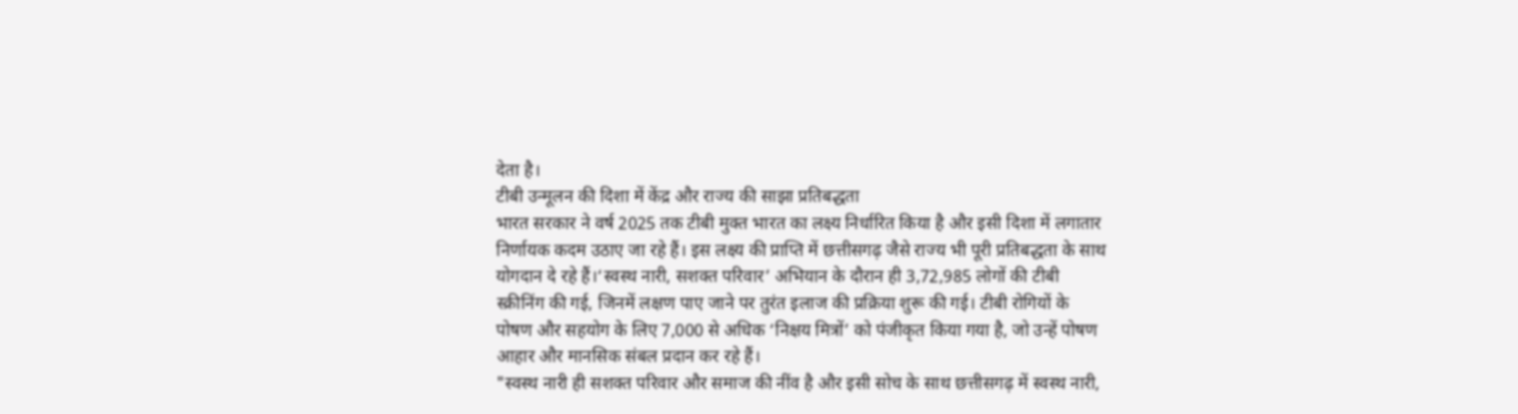देता है।
टीबी उन्मूलन की दिशा में केंद्र और राज्य की साझा प्रतिबद्धता
भारत सरकार ने वर्ष 2025 तक टीबी मुक्त भारत का लक्ष्य निर्धारित किया है और इसी दिशा में लगातार निर्णायक कदम उठाए जा रहे हैं। इस लक्ष्य की प्राप्ति में छत्तीसगढ़ जैसे राज्य भी पूरी प्रतिबद्धता के साथ योगदान दे रहे हैं।‘स्वस्थ नारी, सशक्त परिवार’ अभियान के दौरान ही 3,72,985 लोगों की टीबी स्क्रीनिंग की गई, जिनमें लक्षण पाए जाने पर तुरंत इलाज की प्रक्रिया शुरू की गई। टीबी रोगियों के पोषण और सहयोग के लिए 7,000 से अधिक ‘निक्षय मित्रों’ को पंजीकृत किया गया है, जो उन्हें पोषण आहार और मानसिक संबल प्रदान कर रहे हैं।
"स्वस्थ नारी ही सशक्त परिवार और समाज की नींव है और इसी सोच के साथ छत्तीसगढ़ में स्वस्थ नारी,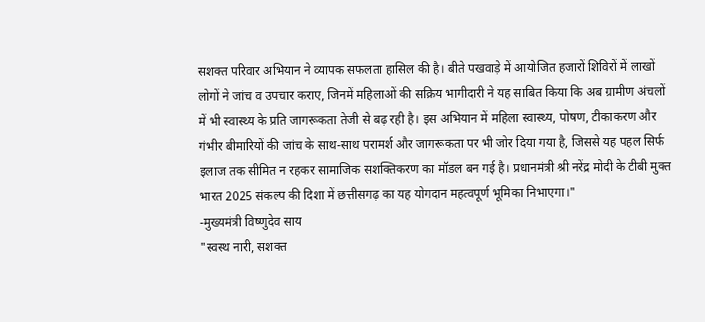सशक्त परिवार अभियान ने व्यापक सफलता हासिल की है। बीते पखवाड़े में आयोजित हजारों शिविरों में लाखों लोगों ने जांच व उपचार कराए, जिनमें महिलाओं की सक्रिय भागीदारी ने यह साबित किया कि अब ग्रामीण अंचलों में भी स्वास्थ्य के प्रति जागरूकता तेजी से बढ़ रही है। इस अभियान में महिला स्वास्थ्य, पोषण, टीकाकरण और गंभीर बीमारियों की जांच के साथ-साथ परामर्श और जागरूकता पर भी जोर दिया गया है, जिससे यह पहल सिर्फ इलाज तक सीमित न रहकर सामाजिक सशक्तिकरण का मॉडल बन गई है। प्रधानमंत्री श्री नरेंद्र मोदी के टीबी मुक्त भारत 2025 संकल्प की दिशा में छत्तीसगढ़ का यह योगदान महत्वपूर्ण भूमिका निभाएगा।"
-मुख्यमंत्री विष्णुदेव साय
"स्वस्थ नारी, सशक्त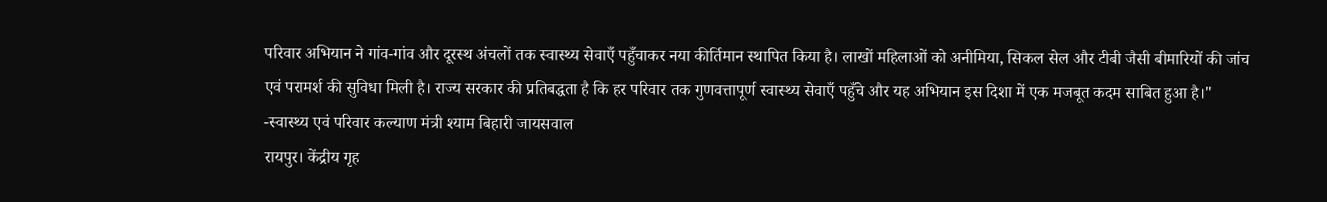परिवार अभियान ने गांव-गांव और दूरस्थ अंचलों तक स्वास्थ्य सेवाएँ पहुँचाकर नया कीर्तिमान स्थापित किया है। लाखों महिलाओं को अनीमिया, सिकल सेल और टीबी जैसी बीमारियों की जांच एवं परामर्श की सुविधा मिली है। राज्य सरकार की प्रतिबद्धता है कि हर परिवार तक गुणवत्तापूर्ण स्वास्थ्य सेवाएँ पहुँचे और यह अभियान इस दिशा में एक मजबूत कदम साबित हुआ है।"
-स्वास्थ्य एवं परिवार कल्याण मंत्री श्याम बिहारी जायसवाल
रायपुर। केंद्रीय गृह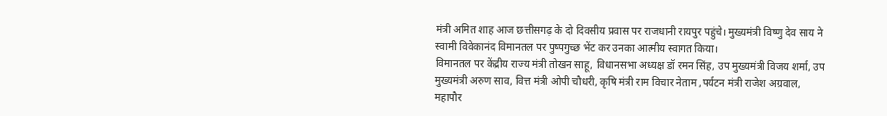मंत्री अमित शाह आज छत्तीसगढ़ के दो दिवसीय प्रवास पर राजधानी रायपुर पहुंचे। मुख्यमंत्री विष्णु देव साय ने स्वामी विवेकानंद विमानतल पर पुष्पगुच्छ भेंट कर उनका आत्मीय स्वागत किया।
विमानतल पर केंद्रीय राज्य मंत्री तोखन साहू, विधानसभा अध्यक्ष डॉ रमन सिंह, उप मुख्यमंत्री विजय शर्मा, उप मुख्यमंत्री अरुण साव, वित्त मंत्री ओपी चौधरी, कृषि मंत्री राम विचार नेताम ,पर्यटन मंत्री राजेश अग्रवाल, महापौर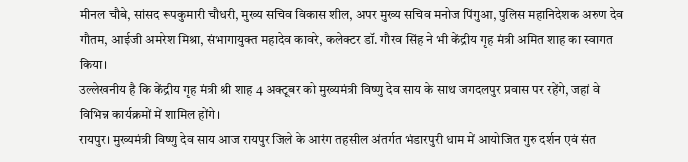मीनल चौबे, सांसद रूपकुमारी चौधरी, मुख्य सचिव विकास शील, अपर मुख्य सचिव मनोज पिंगुआ, पुलिस महानिदेशक अरुण देव गौतम, आईजी अमरेश मिश्रा, संभागायुक्त महादेव कावरे, कलेक्टर डॉ. गौरव सिंह ने भी केंद्रीय गृह मंत्री अमित शाह का स्वागत किया।
उल्लेखनीय है कि केंद्रीय गृह मंत्री श्री शाह 4 अक्टूबर को मुख्यमंत्री विष्णु देव साय के साथ जगदलपुर प्रवास पर रहेंगे, जहां वे विभिन्न कार्यक्रमों में शामिल होंगे।
रायपुर। मुख्यमंत्री विष्णु देव साय आज रायपुर जिले के आरंग तहसील अंतर्गत भंडारपुरी धाम में आयोजित गुरु दर्शन एवं संत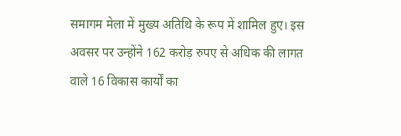समागम मेला में मुख्य अतिथि के रूप में शामिल हुए। इस अवसर पर उन्होंने 162 करोड़ रुपए से अधिक की लागत वाले 16 विकास कार्यों का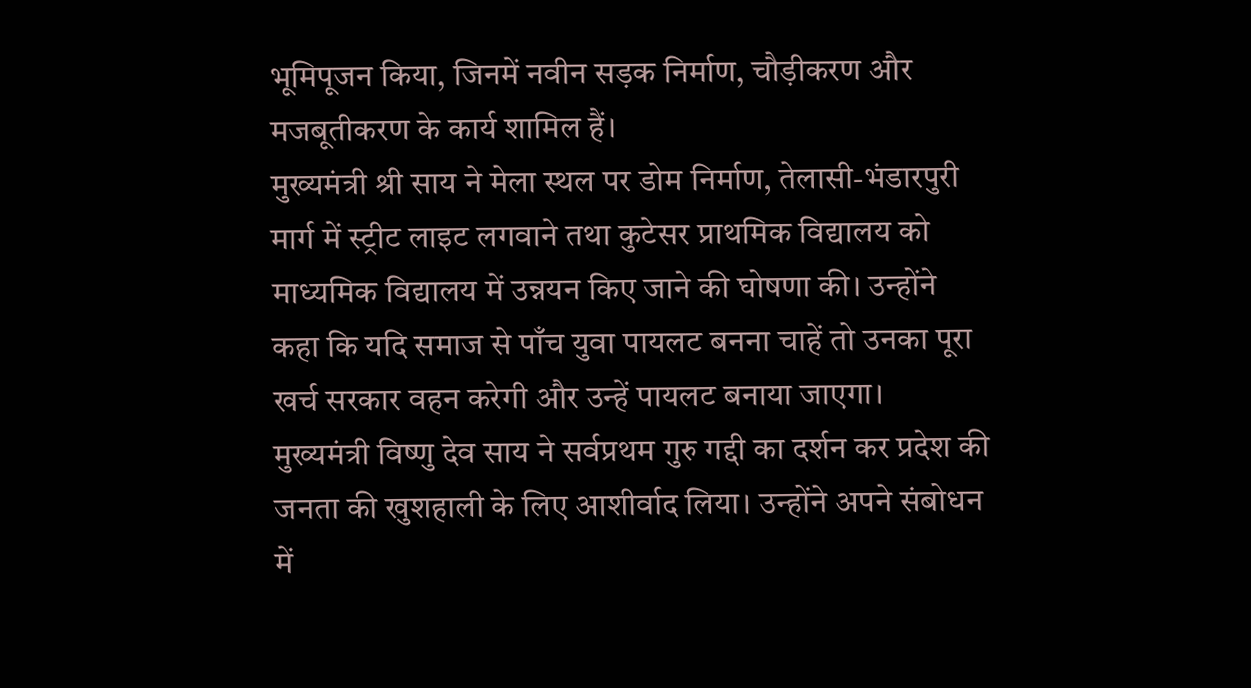भूमिपूजन किया, जिनमें नवीन सड़क निर्माण, चौड़ीकरण और मजबूतीकरण के कार्य शामिल हैं।
मुख्यमंत्री श्री साय ने मेला स्थल पर डोम निर्माण, तेलासी-भंडारपुरी मार्ग में स्ट्रीट लाइट लगवाने तथा कुटेसर प्राथमिक विद्यालय को माध्यमिक विद्यालय में उन्नयन किए जाने की घोषणा की। उन्होंने कहा कि यदि समाज से पाँच युवा पायलट बनना चाहें तो उनका पूरा खर्च सरकार वहन करेगी और उन्हें पायलट बनाया जाएगा।
मुख्यमंत्री विष्णु देव साय ने सर्वप्रथम गुरु गद्दी का दर्शन कर प्रदेश की जनता की खुशहाली के लिए आशीर्वाद लिया। उन्होंने अपने संबोधन में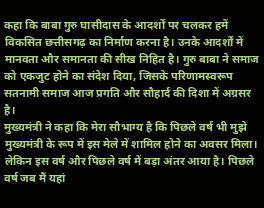कहा कि बाबा गुरु घासीदास के आदर्शों पर चलकर हमें विकसित छत्तीसगढ़ का निर्माण करना है। उनके आदर्शों में मानवता और समानता की सीख निहित है। गुरु बाबा ने समाज को एकजुट होने का संदेश दिया, जिसके परिणामस्वरूप सतनामी समाज आज प्रगति और सौहार्द की दिशा में अग्रसर है।
मुख्यमंत्री ने कहा कि मेरा सौभाग्य है कि पिछले वर्ष भी मुझे मुख्यमंत्री के रूप में इस मेले में शामिल होने का अवसर मिला। लेकिन इस वर्ष और पिछले वर्ष में बड़ा अंतर आया है। पिछले वर्ष जब मैं यहां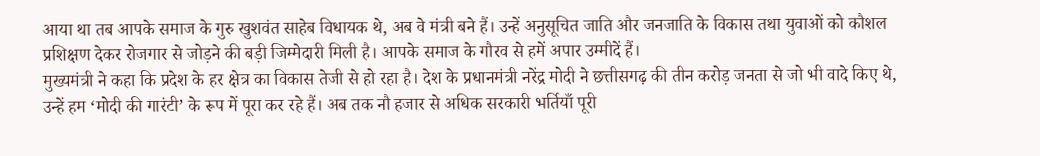आया था तब आपके समाज के गुरु खुशवंत साहेब विधायक थे, अब वे मंत्री बने हैं। उन्हें अनुसूचित जाति और जनजाति के विकास तथा युवाओं को कौशल प्रशिक्षण देकर रोजगार से जोड़ने की बड़ी जिम्मेदारी मिली है। आपके समाज के गौरव से हमें अपार उम्मीदें हैं।
मुख्यमंत्री ने कहा कि प्रदेश के हर क्षेत्र का विकास तेजी से हो रहा है। देश के प्रधानमंत्री नरेंद्र मोदी ने छत्तीसगढ़ की तीन करोड़ जनता से जो भी वादे किए थे, उन्हें हम ‘मोदी की गारंटी’ के रूप में पूरा कर रहे हैं। अब तक नौ हजार से अधिक सरकारी भर्तियाँ पूरी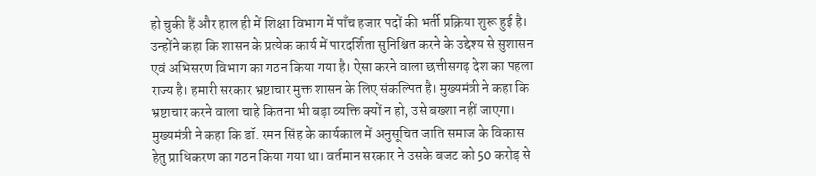हो चुकी हैं और हाल ही में शिक्षा विभाग में पाँच हजार पदों की भर्ती प्रक्रिया शुरू हुई है।
उन्होंने कहा कि शासन के प्रत्येक कार्य में पारदर्शिता सुनिश्चित करने के उद्देश्य से सुशासन एवं अभिसरण विभाग का गठन किया गया है। ऐसा करने वाला छत्तीसगढ़ देश का पहला राज्य है। हमारी सरकार भ्रष्टाचार मुक्त शासन के लिए संकल्पित है। मुख्यमंत्री ने कहा कि भ्रष्टाचार करने वाला चाहे कितना भी बड़ा व्यक्ति क्यों न हो, उसे बख्शा नहीं जाएगा।
मुख्यमंत्री ने कहा कि डॉ. रमन सिंह के कार्यकाल में अनुसूचित जाति समाज के विकास हेतु प्राधिकरण का गठन किया गया था। वर्तमान सरकार ने उसके बजट को 50 करोड़ से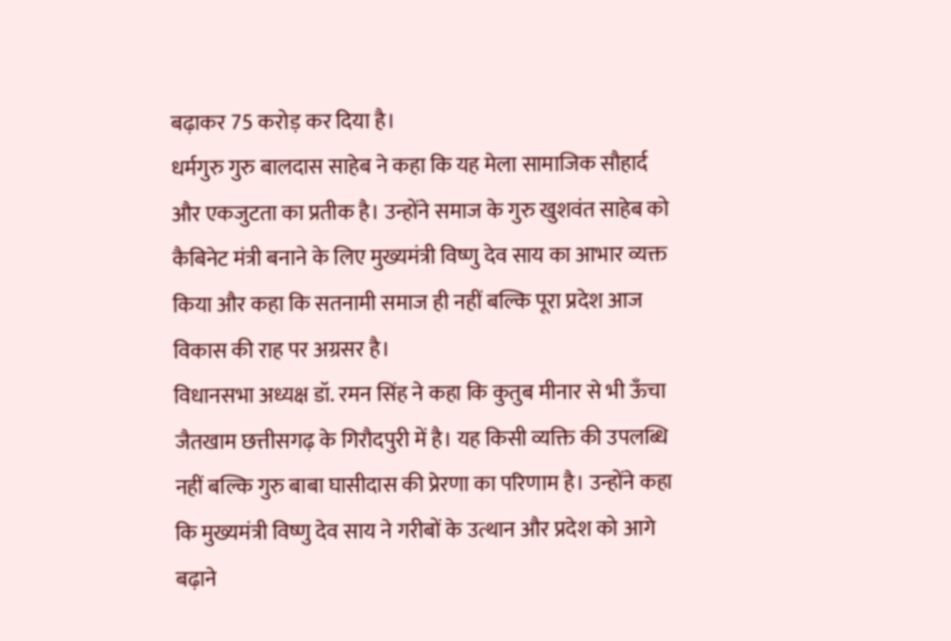बढ़ाकर 75 करोड़ कर दिया है।
धर्मगुरु गुरु बालदास साहेब ने कहा कि यह मेला सामाजिक सौहार्द और एकजुटता का प्रतीक है। उन्होंने समाज के गुरु खुशवंत साहेब को कैबिनेट मंत्री बनाने के लिए मुख्यमंत्री विष्णु देव साय का आभार व्यक्त किया और कहा कि सतनामी समाज ही नहीं बल्कि पूरा प्रदेश आज विकास की राह पर अग्रसर है।
विधानसभा अध्यक्ष डॉ. रमन सिंह ने कहा कि कुतुब मीनार से भी ऊँचा जैतखाम छत्तीसगढ़ के गिरौदपुरी में है। यह किसी व्यक्ति की उपलब्धि नहीं बल्कि गुरु बाबा घासीदास की प्रेरणा का परिणाम है। उन्होंने कहा कि मुख्यमंत्री विष्णु देव साय ने गरीबों के उत्थान और प्रदेश को आगे बढ़ाने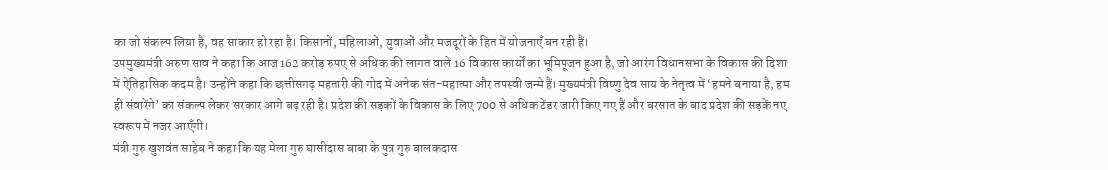का जो संकल्प लिया है, वह साकार हो रहा है। किसानों, महिलाओं, युवाओं और मजदूरों के हित में योजनाएँ बन रही हैं।
उपमुख्यमंत्री अरुण साव ने कहा कि आज 162 करोड़ रुपए से अधिक की लागत वाले 16 विकास कार्यों का भूमिपूजन हुआ है, जो आरंग विधानसभा के विकास की दिशा में ऐतिहासिक कदम है। उन्होंने कहा कि छत्तीसगढ़ महतारी की गोद में अनेक संत-महात्मा और तपस्वी जन्मे हैं। मुख्यमंत्री विष्णु देव साय के नेतृत्व में ‘हमने बनाया है, हम ही संवारेंगे’ का संकल्प लेकर सरकार आगे बढ़ रही है। प्रदेश की सड़कों के विकास के लिए 700 से अधिक टेंडर जारी किए गए हैं और बरसात के बाद प्रदेश की सड़कें नए स्वरूप में नजर आएँगी।
मंत्री गुरु खुशवंत साहेब ने कहा कि यह मेला गुरु घासीदास बाबा के पुत्र गुरु बालकदास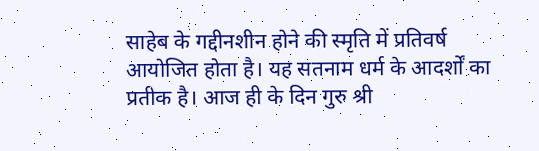साहेब के गद्दीनशीन होने की स्मृति में प्रतिवर्ष आयोजित होता है। यह सतनाम धर्म के आदर्शों का प्रतीक है। आज ही के दिन गुरु श्री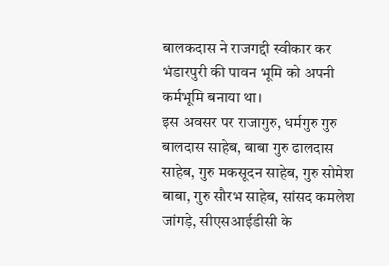बालकदास ने राजगद्दी स्वीकार कर भंडारपुरी की पावन भूमि को अपनी कर्मभूमि बनाया था।
इस अवसर पर राजागुरु, धर्मगुरु गुरु बालदास साहेब, बाबा गुरु ढालदास साहेब, गुरु मकसूदन साहेब, गुरु सोमेश बाबा, गुरु सौरभ साहेब, सांसद कमलेश जांगड़े, सीएसआईडीसी के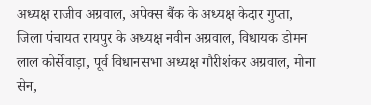अध्यक्ष राजीव अग्रवाल, अपेक्स बैंक के अध्यक्ष केदार गुप्ता, जिला पंचायत रायपुर के अध्यक्ष नवीन अग्रवाल, विधायक डोमन लाल कोर्सेवाड़ा, पूर्व विधानसभा अध्यक्ष गौरीशंकर अग्रवाल, मोना सेन,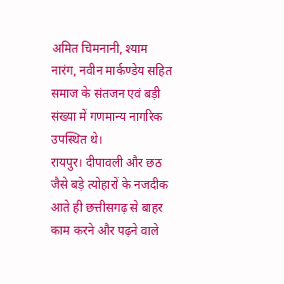अमित चिमनानी, श्याम नारंग, नवीन मार्कण्डेय सहित समाज के संतजन एवं बड़ी संख्या में गणमान्य नागरिक उपस्थित थे।
रायपुर। दीपावली और छठ जैसे बड़े त्योहारों के नजदीक आते ही छत्तीसगढ़ से बाहर काम करने और पढ़ने वाले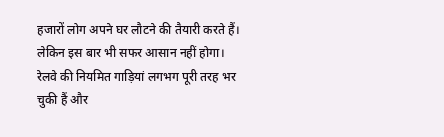हजारों लोग अपने घर लौटने की तैयारी करते हैं। लेकिन इस बार भी सफर आसान नहीं होगा। रेलवे की नियमित गाड़ियां लगभग पूरी तरह भर चुकी हैं और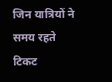जिन यात्रियों ने समय रहते टिकट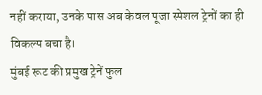नहीं कराया, उनके पास अब केवल पूजा स्पेशल ट्रेनों का ही विकल्प बचा है।
मुंबई रूट की प्रमुख ट्रेनें फुल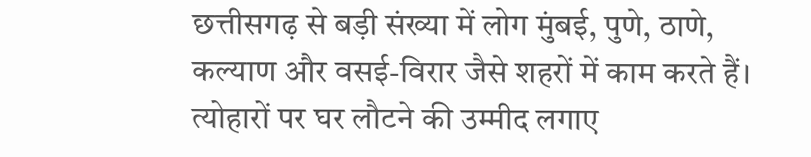छत्तीसगढ़ से बड़ी संख्या में लोग मुंबई, पुणे, ठाणे, कल्याण और वसई-विरार जैसे शहरों में काम करते हैं। त्योहारों पर घर लौटने की उम्मीद लगाए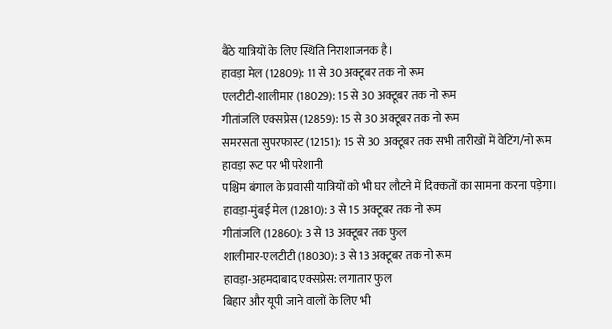बैठे यात्रियों के लिए स्थिति निराशाजनक है।
हावड़ा मेल (12809): 11 से 30 अक्टूबर तक नो रूम
एलटीटी-शालीमार (18029): 15 से 30 अक्टूबर तक नो रूम
गीतांजलि एक्सप्रेस (12859): 15 से 30 अक्टूबर तक नो रूम
समरसता सुपरफास्ट (12151): 15 से 30 अक्टूबर तक सभी तारीखों में वेटिंग/नो रूम
हावड़ा रूट पर भी परेशानी
पश्चिम बंगाल के प्रवासी यात्रियों को भी घर लौटने में दिक्कतों का सामना करना पड़ेगा।
हावड़ा-मुंबई मेल (12810): 3 से 15 अक्टूबर तक नो रूम
गीतांजलि (12860): 3 से 13 अक्टूबर तक फुल
शालीमार-एलटीटी (18030): 3 से 13 अक्टूबर तक नो रूम
हावड़ा-अहमदाबाद एक्सप्रेस: लगातार फुल
बिहार और यूपी जाने वालों के लिए भी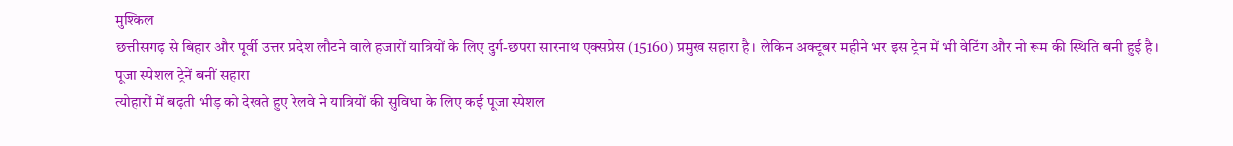मुश्किल
छत्तीसगढ़ से बिहार और पूर्वी उत्तर प्रदेश लौटने वाले हजारों यात्रियों के लिए दुर्ग-छपरा सारनाथ एक्सप्रेस (15160) प्रमुख सहारा है। लेकिन अक्टूबर महीने भर इस ट्रेन में भी वेटिंग और नो रूम की स्थिति बनी हुई है।
पूजा स्पेशल ट्रेनें बनीं सहारा
त्योहारों में बढ़ती भीड़ को देखते हुए रेलवे ने यात्रियों की सुविधा के लिए कई पूजा स्पेशल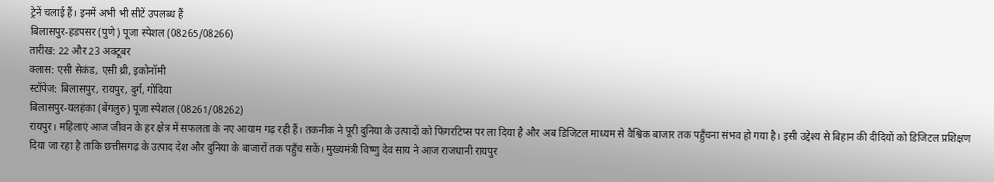ट्रेनें चलाई हैं। इनमें अभी भी सीटें उपलब्ध हैं
बिलासपुर-हडपसर (पुणे) पूजा स्पेशल (08265/08266)
तारीख: 22 और 23 अक्टूबर
क्लास: एसी सेकंड, एसी थ्री, इकोनॉमी
स्टॉपेज: बिलासपुर, रायपुर, दुर्ग, गोंदिया
बिलासपुर-यलहंका (बेंगलुरु) पूजा स्पेशल (08261/08262)
रायपुर। महिलाएं आज जीवन के हर क्षेत्र में सफलता के नए आयाम गढ़ रही हैं। तकनीक ने पूरी दुनिया के उत्पादों को फिंगरटिप्स पर ला दिया है और अब डिजिटल माध्यम से वैश्विक बाजार तक पहुँचना संभव हो गया है। इसी उद्देश्य से बिहान की दीदियों को डिजिटल प्रशिक्षण दिया जा रहा है ताकि छत्तीसगढ़ के उत्पाद देश और दुनिया के बाजारों तक पहुँच सकें। मुख्यमंत्री विष्णु देव साय ने आज राजधानी रायपुर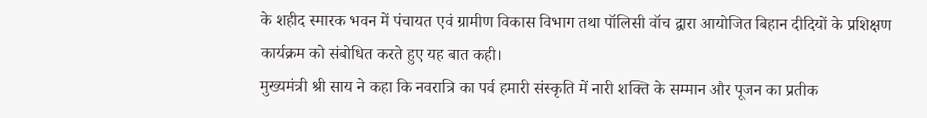के शहीद स्मारक भवन में पंचायत एवं ग्रामीण विकास विभाग तथा पॉलिसी वॉच द्वारा आयोजित बिहान दीदियों के प्रशिक्षण कार्यक्रम को संबोधित करते हुए यह बात कही।
मुख्यमंत्री श्री साय ने कहा कि नवरात्रि का पर्व हमारी संस्कृति में नारी शक्ति के सम्मान और पूजन का प्रतीक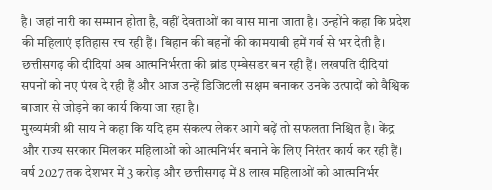है। जहां नारी का सम्मान होता है, वहीं देवताओं का वास माना जाता है। उन्होंने कहा कि प्रदेश की महिलाएं इतिहास रच रही हैं। बिहान की बहनों की कामयाबी हमें गर्व से भर देती है। छत्तीसगढ़ की दीदियां अब आत्मनिर्भरता की ब्रांड एम्बेसडर बन रही हैं। लखपति दीदियां सपनों को नए पंख दे रही हैं और आज उन्हें डिजिटली सक्षम बनाकर उनके उत्पादों को वैश्विक बाजार से जोड़ने का कार्य किया जा रहा है।
मुख्यमंत्री श्री साय ने कहा कि यदि हम संकल्प लेकर आगे बढ़ें तो सफलता निश्चित है। केंद्र और राज्य सरकार मिलकर महिलाओं को आत्मनिर्भर बनाने के लिए निरंतर कार्य कर रही हैं। वर्ष 2027 तक देशभर में 3 करोड़ और छत्तीसगढ़ में 8 लाख महिलाओं को आत्मनिर्भर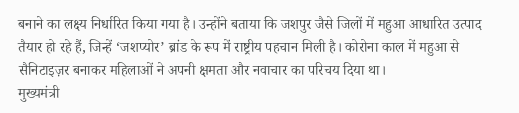बनाने का लक्ष्य निर्धारित किया गया है। उन्होंने बताया कि जशपुर जैसे जिलों में महुआ आधारित उत्पाद तैयार हो रहे हैं, जिन्हें ‘जशप्योर’ ब्रांड के रूप में राष्ट्रीय पहचान मिली है। कोरोना काल में महुआ से सैनिटाइज़र बनाकर महिलाओं ने अपनी क्षमता और नवाचार का परिचय दिया था।
मुख्यमंत्री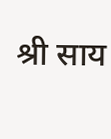श्री साय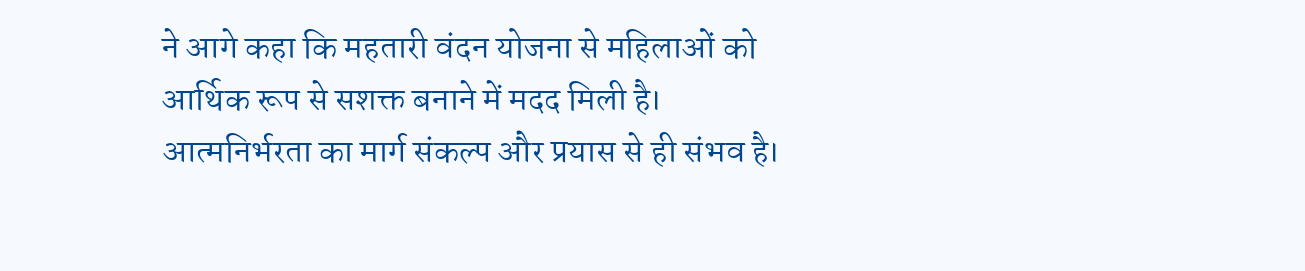ने आगे कहा कि महतारी वंदन योजना से महिलाओं को आर्थिक रूप से सशक्त बनाने में मदद मिली है। आत्मनिर्भरता का मार्ग संकल्प और प्रयास से ही संभव है।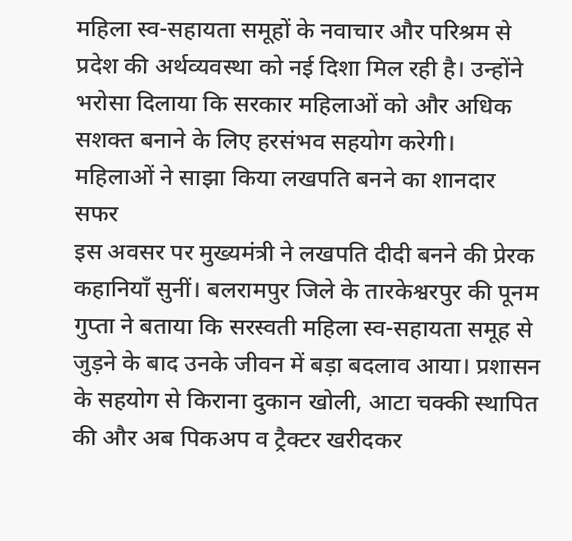महिला स्व-सहायता समूहों के नवाचार और परिश्रम से प्रदेश की अर्थव्यवस्था को नई दिशा मिल रही है। उन्होंने भरोसा दिलाया कि सरकार महिलाओं को और अधिक सशक्त बनाने के लिए हरसंभव सहयोग करेगी।
महिलाओं ने साझा किया लखपति बनने का शानदार सफर
इस अवसर पर मुख्यमंत्री ने लखपति दीदी बनने की प्रेरक कहानियाँ सुनीं। बलरामपुर जिले के तारकेश्वरपुर की पूनम गुप्ता ने बताया कि सरस्वती महिला स्व-सहायता समूह से जुड़ने के बाद उनके जीवन में बड़ा बदलाव आया। प्रशासन के सहयोग से किराना दुकान खोली, आटा चक्की स्थापित की और अब पिकअप व ट्रैक्टर खरीदकर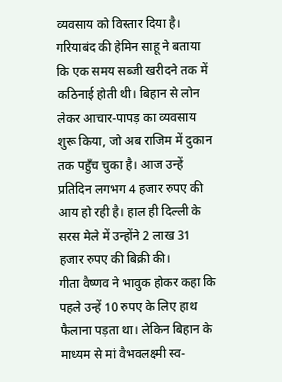व्यवसाय को विस्तार दिया है।
गरियाबंद की हेमिन साहू ने बताया कि एक समय सब्जी खरीदने तक में कठिनाई होती थी। बिहान से लोन लेकर आचार-पापड़ का व्यवसाय शुरू किया, जो अब राजिम में दुकान तक पहुँच चुका है। आज उन्हें प्रतिदिन लगभग 4 हजार रुपए की आय हो रही है। हाल ही दिल्ली के सरस मेले में उन्होंने 2 लाख 31 हजार रुपए की बिक्री की।
गीता वैष्णव ने भावुक होकर कहा कि पहले उन्हें 10 रुपए के लिए हाथ फैलाना पड़ता था। लेकिन बिहान के माध्यम से मां वैभवलक्ष्मी स्व-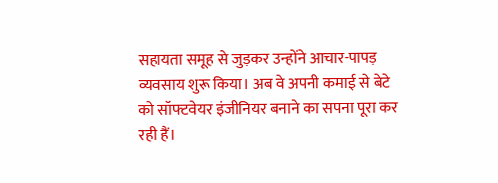सहायता समूह से जुड़कर उन्होंने आचार-पापड़ व्यवसाय शुरू किया। अब वे अपनी कमाई से बेटे को सॉफ्टवेयर इंजीनियर बनाने का सपना पूरा कर रही हैं।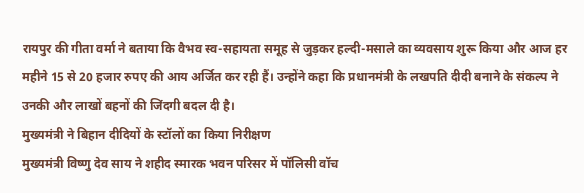रायपुर की गीता वर्मा ने बताया कि वैभव स्व-सहायता समूह से जुड़कर हल्दी-मसाले का व्यवसाय शुरू किया और आज हर महीने 15 से 20 हजार रुपए की आय अर्जित कर रही हैं। उन्होंने कहा कि प्रधानमंत्री के लखपति दीदी बनाने के संकल्प ने उनकी और लाखों बहनों की जिंदगी बदल दी है।
मुख्यमंत्री ने बिहान दीदियों के स्टॉलों का किया निरीक्षण
मुख्यमंत्री विष्णु देव साय ने शहीद स्मारक भवन परिसर में पॉलिसी वॉच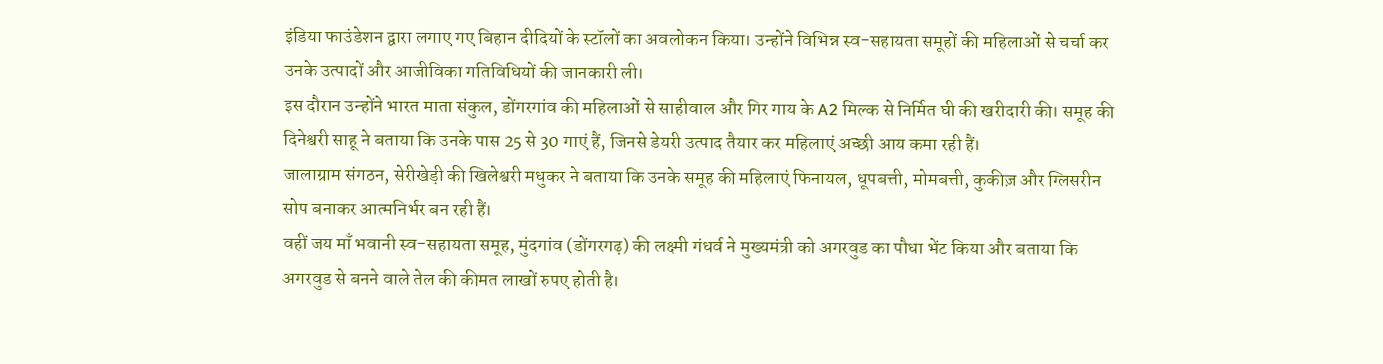इंडिया फाउंडेशन द्वारा लगाए गए बिहान दीदियों के स्टॉलों का अवलोकन किया। उन्होंने विभिन्न स्व-सहायता समूहों की महिलाओं से चर्चा कर उनके उत्पादों और आजीविका गतिविधियों की जानकारी ली।
इस दौरान उन्होंने भारत माता संकुल, डोंगरगांव की महिलाओं से साहीवाल और गिर गाय के A2 मिल्क से निर्मित घी की खरीदारी की। समूह की दिनेश्वरी साहू ने बताया कि उनके पास 25 से 30 गाएं हैं, जिनसे डेयरी उत्पाद तैयार कर महिलाएं अच्छी आय कमा रही हैं।
जालाग्राम संगठन, सेरीखेड़ी की खिलेश्वरी मधुकर ने बताया कि उनके समूह की महिलाएं फिनायल, धूपबत्ती, मोमबत्ती, कुकीज़ और ग्लिसरीन सोप बनाकर आत्मनिर्भर बन रही हैं।
वहीं जय माँ भवानी स्व-सहायता समूह, मुंदगांव (डोंगरगढ़) की लक्ष्मी गंधर्व ने मुख्यमंत्री को अगरवुड का पौधा भेंट किया और बताया कि अगरवुड से बनने वाले तेल की कीमत लाखों रुपए होती है।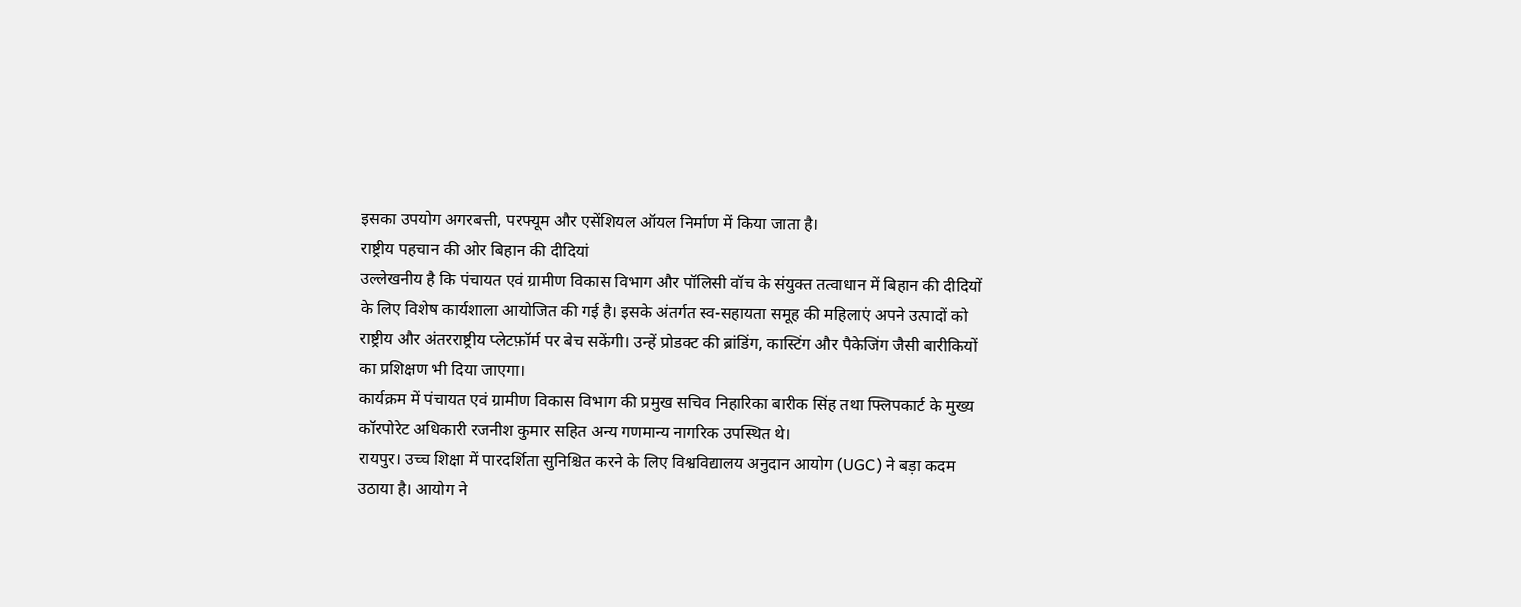इसका उपयोग अगरबत्ती, परफ्यूम और एसेंशियल ऑयल निर्माण में किया जाता है।
राष्ट्रीय पहचान की ओर बिहान की दीदियां
उल्लेखनीय है कि पंचायत एवं ग्रामीण विकास विभाग और पॉलिसी वॉच के संयुक्त तत्वाधान में बिहान की दीदियों के लिए विशेष कार्यशाला आयोजित की गई है। इसके अंतर्गत स्व-सहायता समूह की महिलाएं अपने उत्पादों को राष्ट्रीय और अंतरराष्ट्रीय प्लेटफ़ॉर्म पर बेच सकेंगी। उन्हें प्रोडक्ट की ब्रांडिंग, कास्टिंग और पैकेजिंग जैसी बारीकियों का प्रशिक्षण भी दिया जाएगा।
कार्यक्रम में पंचायत एवं ग्रामीण विकास विभाग की प्रमुख सचिव निहारिका बारीक सिंह तथा फ्लिपकार्ट के मुख्य कॉरपोरेट अधिकारी रजनीश कुमार सहित अन्य गणमान्य नागरिक उपस्थित थे।
रायपुर। उच्च शिक्षा में पारदर्शिता सुनिश्चित करने के लिए विश्वविद्यालय अनुदान आयोग (UGC) ने बड़ा कदम उठाया है। आयोग ने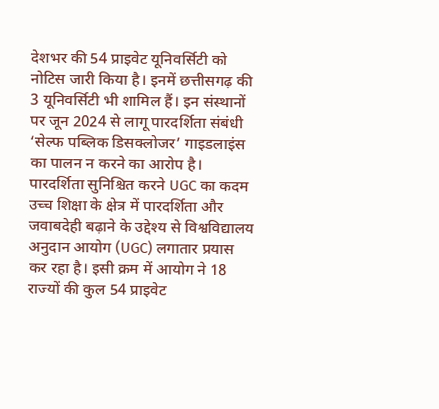देशभर की 54 प्राइवेट यूनिवर्सिटी को नोटिस जारी किया है। इनमें छत्तीसगढ़ की 3 यूनिवर्सिटी भी शामिल हैं। इन संस्थानों पर जून 2024 से लागू पारदर्शिता संबंधी ‘सेल्फ पब्लिक डिसक्लोजर’ गाइडलाइंस का पालन न करने का आरोप है।
पारदर्शिता सुनिश्चित करने UGC का कदम
उच्च शिक्षा के क्षेत्र में पारदर्शिता और जवाबदेही बढ़ाने के उद्देश्य से विश्वविद्यालय अनुदान आयोग (UGC) लगातार प्रयास कर रहा है। इसी क्रम में आयोग ने 18 राज्यों की कुल 54 प्राइवेट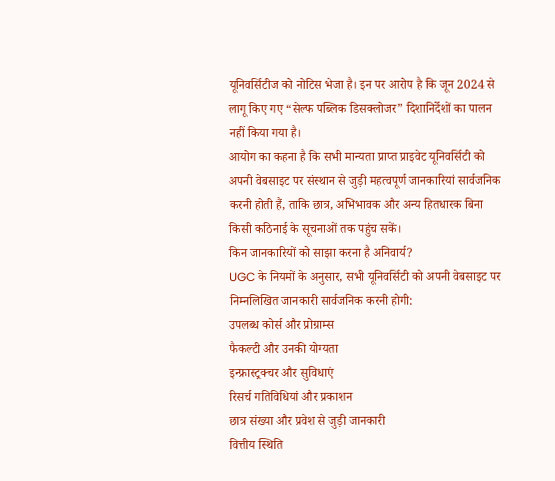यूनिवर्सिटीज को नोटिस भेजा है। इन पर आरोप है कि जून 2024 से लागू किए गए “सेल्फ पब्लिक डिसक्लोजर” दिशानिर्देशों का पालन नहीं किया गया है।
आयोग का कहना है कि सभी मान्यता प्राप्त प्राइवेट यूनिवर्सिटी को अपनी वेबसाइट पर संस्थान से जुड़ी महत्वपूर्ण जानकारियां सार्वजनिक करनी होती हैं, ताकि छात्र, अभिभावक और अन्य हितधारक बिना किसी कठिनाई के सूचनाओं तक पहुंच सकें।
किन जानकारियों को साझा करना है अनिवार्य?
UGC के नियमों के अनुसार, सभी यूनिवर्सिटी को अपनी वेबसाइट पर निम्नलिखित जानकारी सार्वजनिक करनी होगी:
उपलब्ध कोर्स और प्रोग्राम्स
फैकल्टी और उनकी योग्यता
इन्फ्रास्ट्रक्चर और सुविधाएं
रिसर्च गतिविधियां और प्रकाशन
छात्र संख्या और प्रवेश से जुड़ी जानकारी
वित्तीय स्थिति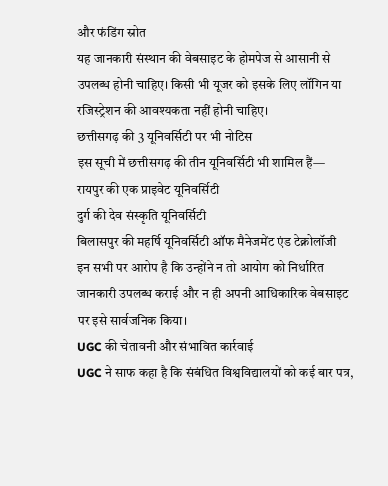और फंडिंग स्रोत
यह जानकारी संस्थान की वेबसाइट के होमपेज से आसानी से उपलब्ध होनी चाहिए। किसी भी यूजर को इसके लिए लॉगिन या रजिस्ट्रेशन की आवश्यकता नहीं होनी चाहिए।
छत्तीसगढ़ की 3 यूनिवर्सिटी पर भी नोटिस
इस सूची में छत्तीसगढ़ की तीन यूनिवर्सिटी भी शामिल हैं—
रायपुर की एक प्राइवेट यूनिवर्सिटी
दुर्ग की देव संस्कृति यूनिवर्सिटी
बिलासपुर की महर्षि यूनिवर्सिटी ऑफ मैनेजमेंट एंड टेक्नोलॉजी
इन सभी पर आरोप है कि उन्होंने न तो आयोग को निर्धारित जानकारी उपलब्ध कराई और न ही अपनी आधिकारिक वेबसाइट पर इसे सार्वजनिक किया।
UGC की चेतावनी और संभावित कार्रवाई
UGC ने साफ कहा है कि संबंधित विश्वविद्यालयों को कई बार पत्र,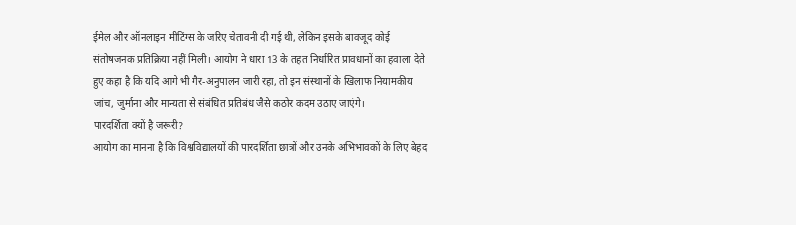ईमेल और ऑनलाइन मीटिंग्स के जरिए चेतावनी दी गई थी, लेकिन इसके बावजूद कोई संतोषजनक प्रतिक्रिया नहीं मिली। आयोग ने धारा 13 के तहत निर्धारित प्रावधानों का हवाला देते हुए कहा है कि यदि आगे भी गैर-अनुपालन जारी रहा, तो इन संस्थानों के खिलाफ नियामकीय जांच, जुर्माना और मान्यता से संबंधित प्रतिबंध जैसे कठोर कदम उठाए जाएंगे।
पारदर्शिता क्यों है जरूरी?
आयोग का मानना है कि विश्वविद्यालयों की पारदर्शिता छात्रों और उनके अभिभावकों के लिए बेहद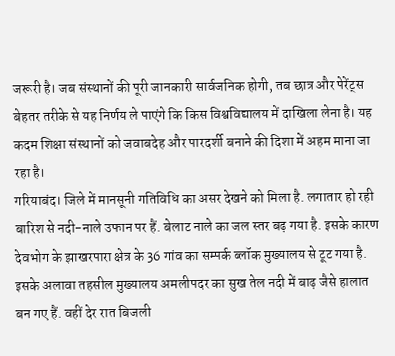जरूरी है। जब संस्थानों की पूरी जानकारी सार्वजनिक होगी, तब छात्र और पेरेंट्स बेहतर तरीके से यह निर्णय ले पाएंगे कि किस विश्वविद्यालय में दाखिला लेना है। यह कदम शिक्षा संस्थानों को जवाबदेह और पारदर्शी बनाने की दिशा में अहम माना जा रहा है।
गरियाबंद। जिले में मानसूनी गतिविधि का असर देखने को मिला है. लगातार हो रही बारिश से नदी-नाले उफान पर हैं. बेलाट नाले का जल स्तर बढ़ गया है. इसके कारण देवभोग के झाखरपारा क्षेत्र के 36 गांव का सम्पर्क ब्लॉक मुख्यालय से टूट गया है.
इसके अलावा तहसील मुख्यालय अमलीपदर का सुख तेल नदी में बाढ़ जैसे हालात बन गए हैं. वहीं देर रात बिजली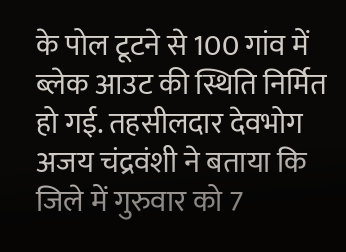के पोल टूटने से 100 गांव में ब्लेक आउट की स्थिति निर्मित हो गई. तहसीलदार देवभोग अजय चंद्रवंशी ने बताया कि जिले में गुरुवार को 7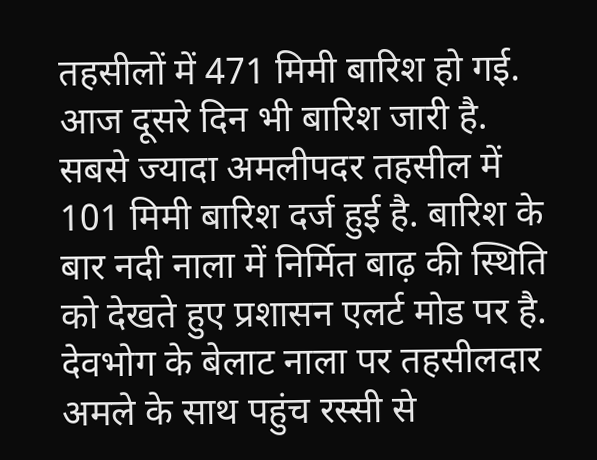तहसीलों में 471 मिमी बारिश हो गई.
आज दूसरे दिन भी बारिश जारी है. सबसे ज्यादा अमलीपदर तहसील में 101 मिमी बारिश दर्ज हुई है. बारिश के बार नदी नाला में निर्मित बाढ़ की स्थिति को देखते हुए प्रशासन एलर्ट मोड पर है. देवभोग के बेलाट नाला पर तहसीलदार अमले के साथ पहुंच रस्सी से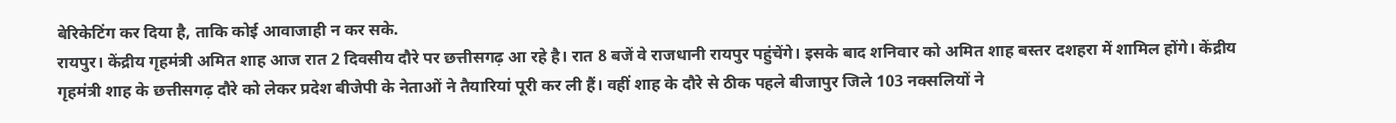बेरिकेटिंग कर दिया है, ताकि कोई आवाजाही न कर सके.
रायपुर। केंद्रीय गृहमंत्री अमित शाह आज रात 2 दिवसीय दौरे पर छत्तीसगढ़ आ रहे है। रात 8 बजें वे राजधानी रायपुर पहुंचेंगे। इसके बाद शनिवार को अमित शाह बस्तर दशहरा में शामिल होंगे। केंद्रीय गृहमंत्री शाह के छत्तीसगढ़ दौरे को लेकर प्रदेश बीजेपी के नेताओं ने तैयारियां पूरी कर ली हैं। वहीं शाह के दौरे से ठीक पहले बीजापुर जिले 103 नक्सलियों ने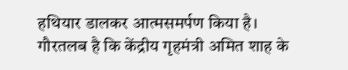हथियार डालकर आत्मसमर्पण किया है।
गौरतलब है कि केंद्रीय गृहमंत्री अमित शाह के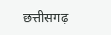छत्तीसगढ़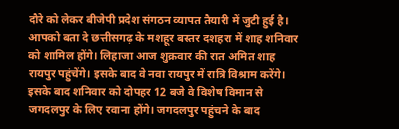दौरे को लेकर बीजेपी प्रदेश संगठन व्यापत तैयारी में जुटी हुई है। आपको बता दे छत्तीसगढ़ के मशहूर बस्तर दशहरा में शाह शनिवार को शामिल होंगे। लिहाजा आज शुक्रवार की रात अमित शाह रायपुर पहुंचेंगे। इसके बाद वे नवा रायपुर में रात्रि विश्राम करेंगे। इसके बाद शनिवार को दोपहर 12 बजे वे विशेष विमान से जगदलपुर के लिए रवाना होंगे। जगदलपुर पहुंचने के बाद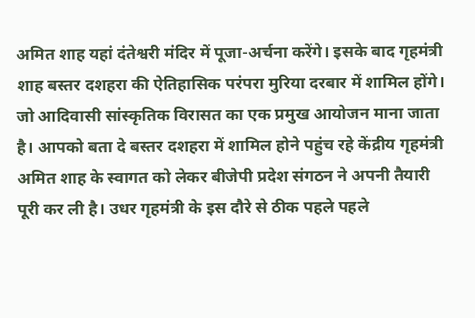अमित शाह यहां दंतेश्वरी मंदिर में पूजा-अर्चना करेंगे। इसके बाद गृहमंत्री शाह बस्तर दशहरा की ऐतिहासिक परंपरा मुरिया दरबार में शामिल होंगे।
जो आदिवासी सांस्कृतिक विरासत का एक प्रमुख आयोजन माना जाता है। आपको बता दे बस्तर दशहरा में शामिल होने पहुंच रहे केंद्रीय गृहमंत्री अमित शाह के स्वागत को लेकर बीजेपी प्रदेश संगठन ने अपनी तैयारी पूरी कर ली है। उधर गृहमंत्री के इस दौरे से ठीक पहले पहले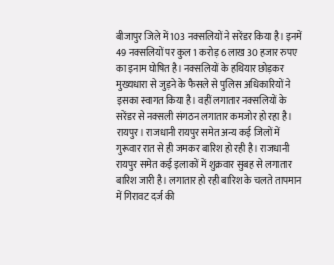बीजापुर जिले में 103 नक्सलियों ने सरेंडर किया है। इनमें 49 नक्सलियों पर कुल 1 करोड़ 6 लाख 30 हजार रुपए का इनाम घोषित है। नक्सलियों के हथियार छोड़कर मुख्यधारा से जुड़ने के फैसले से पुलिस अधिकारियों ने इसका स्वागत किया है। वहीं लगातार नक्सलियों के सरेंडर से नक्सली संगठन लगातार कमजोर हो रहा है।
रायपुर। राजधानी रायपुर समेत अन्य कई जिलों में गुरूवार रात से ही जमकर बारिश हो रही है। राजधानी रायपुर समेत कई इलाकों में शुक्रवार सुबह से लगातार बारिश जारी है। लगातार हो रही बारिश के चलते तापमान में गिरावट दर्ज की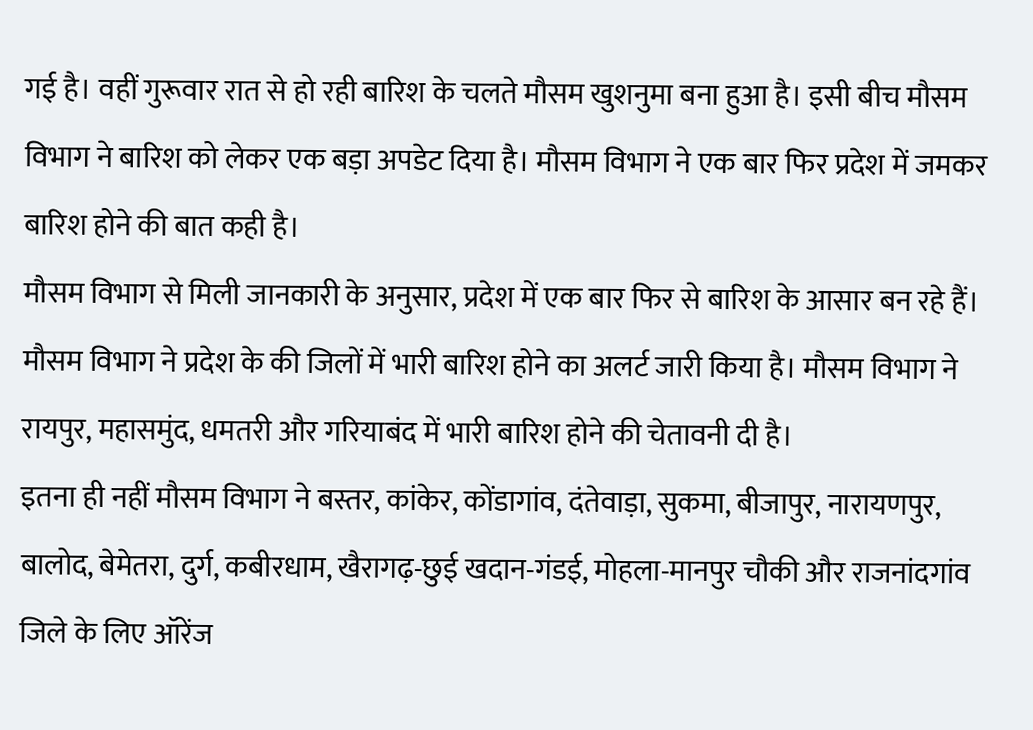गई है। वहीं गुरूवार रात से हो रही बारिश के चलते मौसम खुशनुमा बना हुआ है। इसी बीच मौसम विभाग ने बारिश को लेकर एक बड़ा अपडेट दिया है। मौसम विभाग ने एक बार फिर प्रदेश में जमकर बारिश होने की बात कही है।
मौसम विभाग से मिली जानकारी के अनुसार, प्रदेश में एक बार फिर से बारिश के आसार बन रहे हैं। मौसम विभाग ने प्रदेश के की जिलों में भारी बारिश होने का अलर्ट जारी किया है। मौसम विभाग ने रायपुर, महासमुंद, धमतरी और गरियाबंद में भारी बारिश होने की चेतावनी दी है।
इतना ही नहीं मौसम विभाग ने बस्तर, कांकेर, कोंडागांव, दंतेवाड़ा, सुकमा, बीजापुर, नारायणपुर, बालोद, बेमेतरा, दुर्ग, कबीरधाम, खैरागढ़-छुई खदान-गंडई, मोहला-मानपुर चौकी और राजनांदगांव जिले के लिए ऑरेंज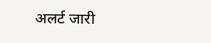अलर्ट जारी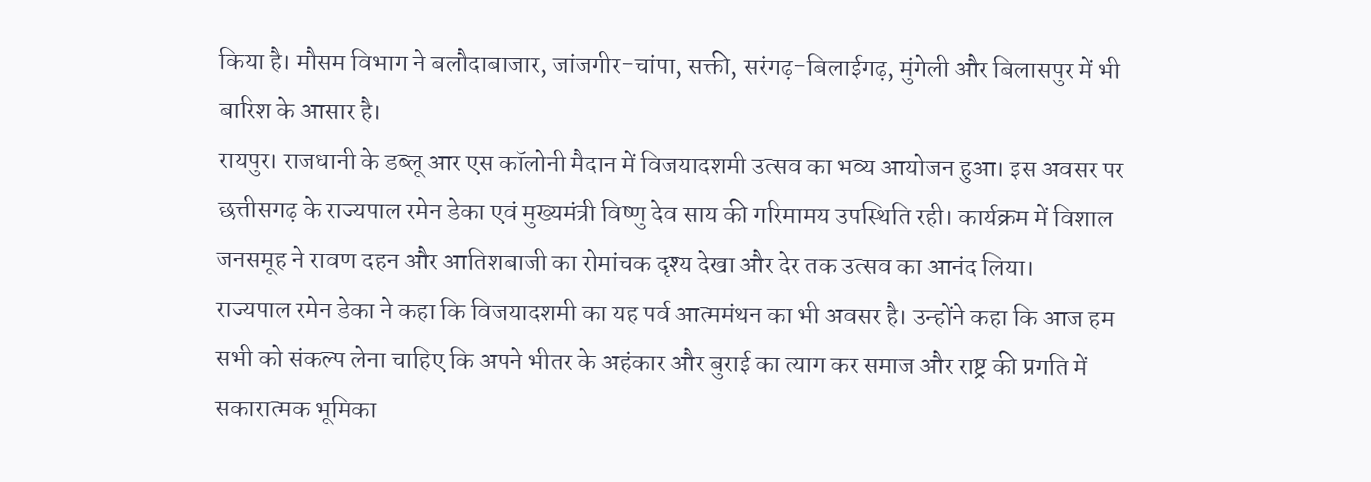किया है। मौसम विभाग ने बलौदाबाजार, जांजगीर-चांपा, सक्ती, सरंगढ़-बिलाईगढ़, मुंगेली और बिलासपुर में भी बारिश के आसार है।
रायपुर। राजधानी के डब्लू आर एस कॉलोनी मैदान में विजयादशमी उत्सव का भव्य आयोजन हुआ। इस अवसर पर छत्तीसगढ़ के राज्यपाल रमेन डेका एवं मुख्यमंत्री विष्णु देव साय की गरिमामय उपस्थिति रही। कार्यक्रम में विशाल जनसमूह ने रावण दहन और आतिशबाजी का रोमांचक दृश्य देखा और देर तक उत्सव का आनंद लिया।
राज्यपाल रमेन डेका ने कहा कि विजयादशमी का यह पर्व आत्ममंथन का भी अवसर है। उन्होंने कहा कि आज हम सभी को संकल्प लेना चाहिए कि अपने भीतर के अहंकार और बुराई का त्याग कर समाज और राष्ट्र की प्रगति में सकारात्मक भूमिका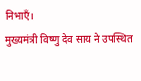निभाएँ।
मुख्यमंत्री विष्णु देव साय ने उपस्थित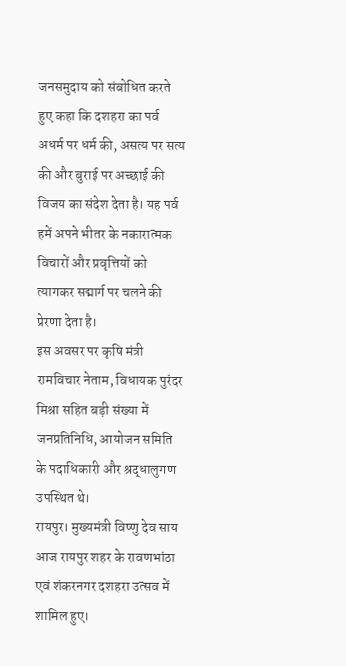जनसमुदाय को संबोधित करते हुए कहा कि दशहरा का पर्व अधर्म पर धर्म की, असत्य पर सत्य की और बुराई पर अच्छाई की विजय का संदेश देता है। यह पर्व हमें अपने भीतर के नकारात्मक विचारों और प्रवृत्तियों को त्यागकर सद्मार्ग पर चलने की प्रेरणा देता है।
इस अवसर पर कृषि मंत्री रामविचार नेताम, विधायक पुरंदर मिश्रा सहित बड़ी संख्या में जनप्रतिनिधि, आयोजन समिति के पदाधिकारी और श्रद्धालुगण उपस्थित थे।
रायपुर। मुख्यमंत्री विष्णु देव साय आज रायपुर शहर के रावणभांठा एवं शंकरनगर दशहरा उत्सव में शामिल हुए।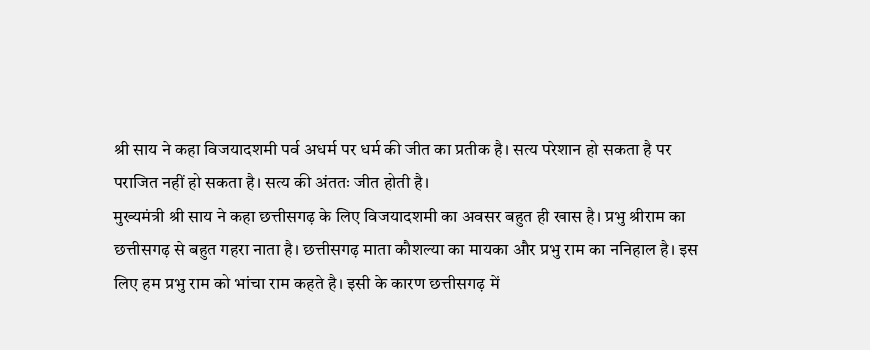श्री साय ने कहा विजयादशमी पर्व अधर्म पर धर्म की जीत का प्रतीक है। सत्य परेशान हो सकता है पर पराजित नहीं हो सकता है। सत्य की अंततः जीत होती है।
मुख्यमंत्री श्री साय ने कहा छत्तीसगढ़ के लिए विजयादशमी का अवसर बहुत ही खास है। प्रभु श्रीराम का छत्तीसगढ़ से बहुत गहरा नाता है। छत्तीसगढ़ माता कौशल्या का मायका और प्रभु राम का ननिहाल है। इस लिए हम प्रभु राम को भांचा राम कहते है। इसी के कारण छत्तीसगढ़ में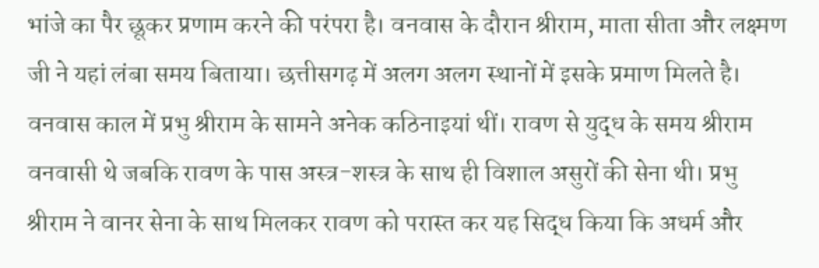भांजे का पैर छूकर प्रणाम करने की परंपरा है। वनवास के दौरान श्रीराम, माता सीता और लक्ष्मण जी ने यहां लंबा समय बिताया। छत्तीसगढ़ में अलग अलग स्थानों में इसके प्रमाण मिलते है। वनवास काल में प्रभु श्रीराम के सामने अनेक कठिनाइयां थीं। रावण से युद्ध के समय श्रीराम वनवासी थे जबकि रावण के पास अस्त्र-शस्त्र के साथ ही विशाल असुरों की सेना थी। प्रभु श्रीराम ने वानर सेना के साथ मिलकर रावण को परास्त कर यह सिद्ध किया कि अधर्म और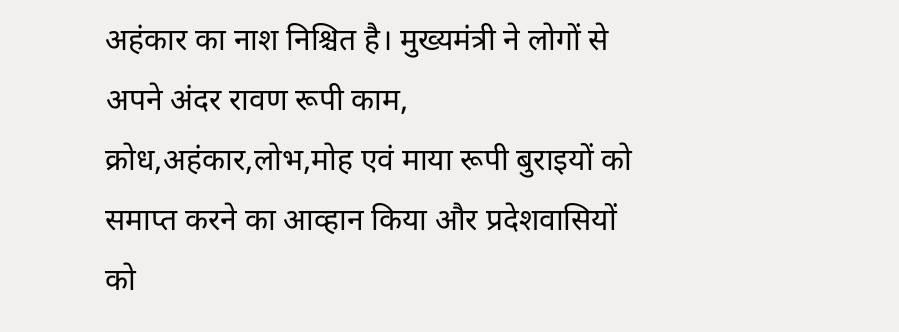अहंकार का नाश निश्चित है। मुख्यमंत्री ने लोगों से अपने अंदर रावण रूपी काम, क्रोध,अहंकार,लोभ,मोह एवं माया रूपी बुराइयों को समाप्त करने का आव्हान किया और प्रदेशवासियों को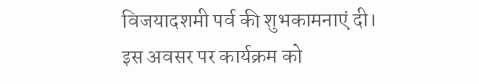विजयादशमी पर्व की शुभकामनाएं दी।
इस अवसर पर कार्यक्रम को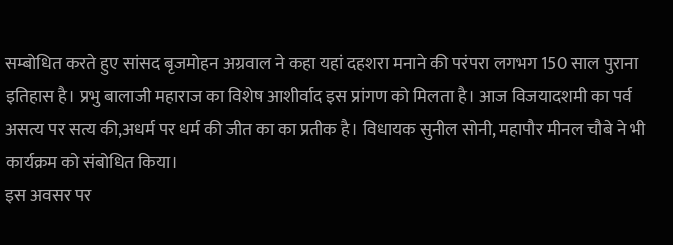सम्बोधित करते हुए सांसद बृजमोहन अग्रवाल ने कहा यहां दहशरा मनाने की परंपरा लगभग 150 साल पुराना इतिहास है। प्रभु बालाजी महाराज का विशेष आशीर्वाद इस प्रांगण को मिलता है। आज विजयादशमी का पर्व असत्य पर सत्य की,अधर्म पर धर्म की जीत का का प्रतीक है। विधायक सुनील सोनी, महापौर मीनल चौबे ने भी कार्यक्रम को संबोधित किया।
इस अवसर पर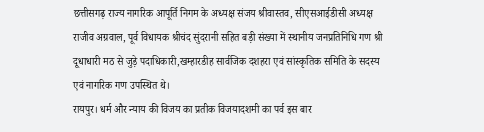छत्तीसगढ़ राज्य नागरिक आपूर्ति निगम के अध्यक्ष संजय श्रीवास्तव, सीएसआईडीसी अध्यक्ष राजीव अग्रवाल, पूर्व विधायक श्रीचंद सुंदरानी सहित बड़ी संख्या में स्थानीय जनप्रतिनिधि गण श्री दूधाधारी मठ से जुड़े पदाधिकारी,खम्हारडीह सार्वजिक दशहरा एवं सांस्कृतिक समिति के सदस्य एवं नागरिक गण उपस्थित थे।
रायपुर। धर्म और न्याय की विजय का प्रतीक विजयादशमी का पर्व इस बार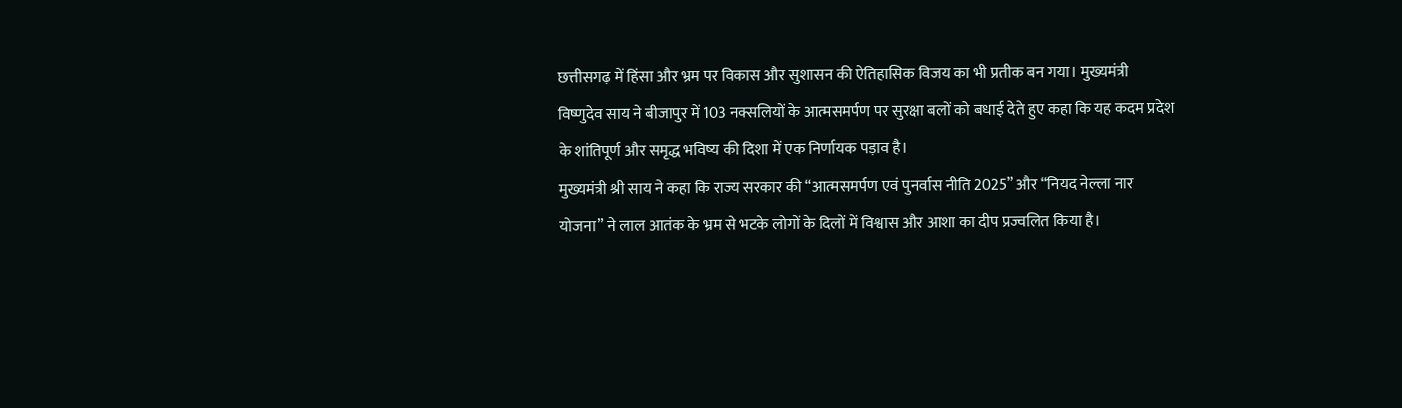छत्तीसगढ़ में हिंसा और भ्रम पर विकास और सुशासन की ऐतिहासिक विजय का भी प्रतीक बन गया। मुख्यमंत्री विष्णुदेव साय ने बीजापुर में 103 नक्सलियों के आत्मसमर्पण पर सुरक्षा बलों को बधाई देते हुए कहा कि यह कदम प्रदेश के शांतिपूर्ण और समृद्ध भविष्य की दिशा में एक निर्णायक पड़ाव है।
मुख्यमंत्री श्री साय ने कहा कि राज्य सरकार की “आत्मसमर्पण एवं पुनर्वास नीति 2025” और “नियद नेल्ला नार योजना” ने लाल आतंक के भ्रम से भटके लोगों के दिलों में विश्वास और आशा का दीप प्रज्वलित किया है।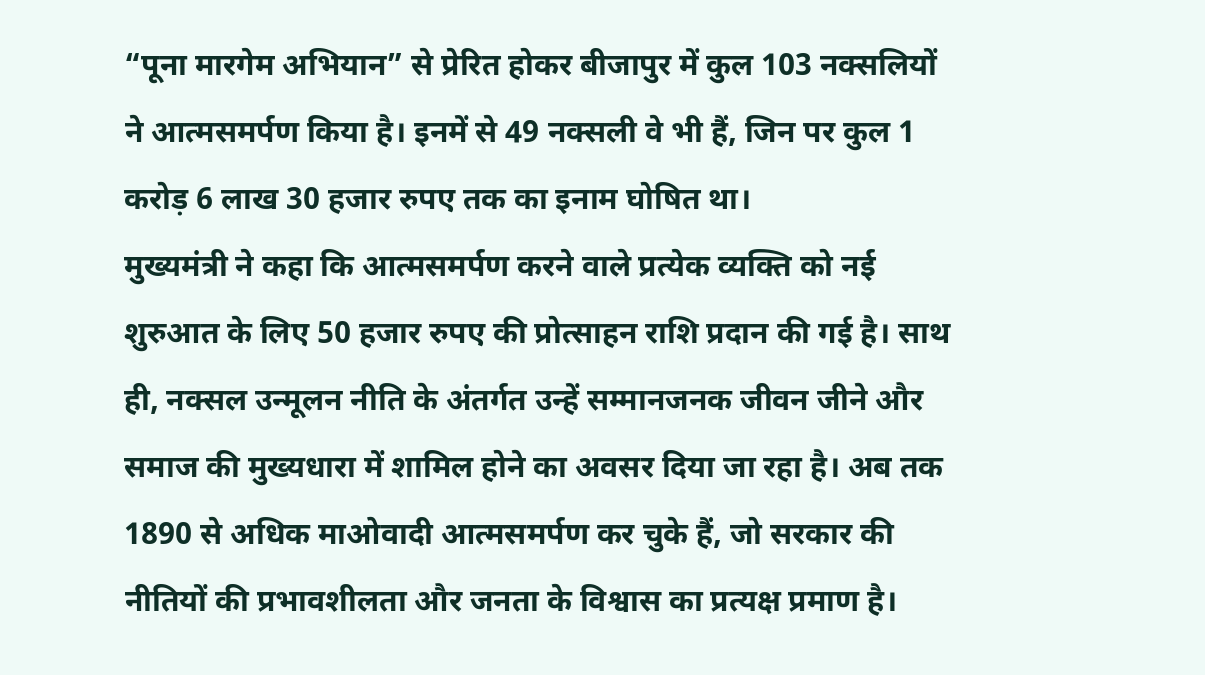“पूना मारगेम अभियान” से प्रेरित होकर बीजापुर में कुल 103 नक्सलियों ने आत्मसमर्पण किया है। इनमें से 49 नक्सली वे भी हैं, जिन पर कुल 1 करोड़ 6 लाख 30 हजार रुपए तक का इनाम घोषित था।
मुख्यमंत्री ने कहा कि आत्मसमर्पण करने वाले प्रत्येक व्यक्ति को नई शुरुआत के लिए 50 हजार रुपए की प्रोत्साहन राशि प्रदान की गई है। साथ ही, नक्सल उन्मूलन नीति के अंतर्गत उन्हें सम्मानजनक जीवन जीने और समाज की मुख्यधारा में शामिल होने का अवसर दिया जा रहा है। अब तक 1890 से अधिक माओवादी आत्मसमर्पण कर चुके हैं, जो सरकार की नीतियों की प्रभावशीलता और जनता के विश्वास का प्रत्यक्ष प्रमाण है।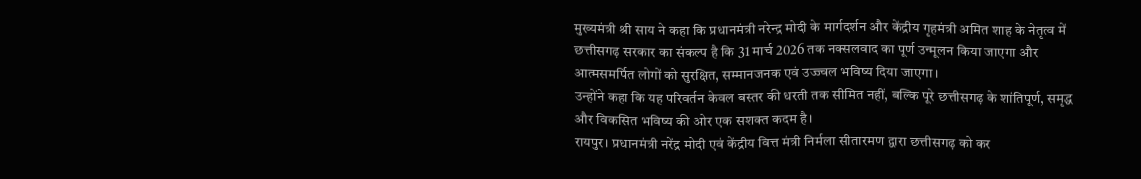मुख्यमंत्री श्री साय ने कहा कि प्रधानमंत्री नरेन्द्र मोदी के मार्गदर्शन और केंद्रीय गृहमंत्री अमित शाह के नेतृत्व में छत्तीसगढ़ सरकार का संकल्प है कि 31 मार्च 2026 तक नक्सलवाद का पूर्ण उन्मूलन किया जाएगा और आत्मसमर्पित लोगों को सुरक्षित, सम्मानजनक एवं उज्ज्वल भविष्य दिया जाएगा।
उन्होंने कहा कि यह परिवर्तन केवल बस्तर की धरती तक सीमित नहीं, बल्कि पूरे छत्तीसगढ़ के शांतिपूर्ण, समृद्ध और विकसित भविष्य की ओर एक सशक्त कदम है।
रायपुर। प्रधानमंत्री नरेंद्र मोदी एवं केंद्रीय वित्त मंत्री निर्मला सीतारमण द्वारा छत्तीसगढ़ को कर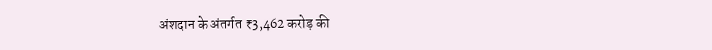अंशदान के अंतर्गत ₹3,462 करोड़ की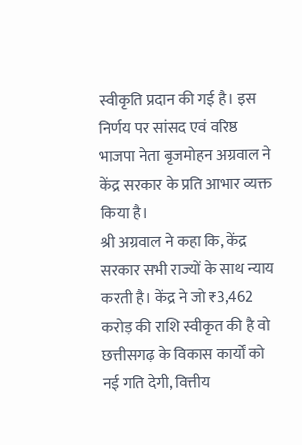स्वीकृति प्रदान की गई है। इस निर्णय पर सांसद एवं वरिष्ठ भाजपा नेता बृजमोहन अग्रवाल ने केंद्र सरकार के प्रति आभार व्यक्त किया है।
श्री अग्रवाल ने कहा कि, केंद्र सरकार सभी राज्यों के साथ न्याय करती है। केंद्र ने जो ₹3,462 करोड़ की राशि स्वीकृत की है वो छत्तीसगढ़ के विकास कार्यों को नई गति देगी, वित्तीय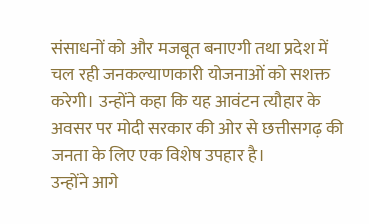संसाधनों को और मजबूत बनाएगी तथा प्रदेश में चल रही जनकल्याणकारी योजनाओं को सशक्त करेगी। उन्होंने कहा कि यह आवंटन त्यौहार के अवसर पर मोदी सरकार की ओर से छत्तीसगढ़ की जनता के लिए एक विशेष उपहार है।
उन्होंने आगे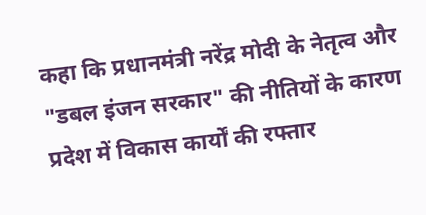कहा कि प्रधानमंत्री नरेंद्र मोदी के नेतृत्व और "डबल इंजन सरकार" की नीतियों के कारण प्रदेश में विकास कार्यों की रफ्तार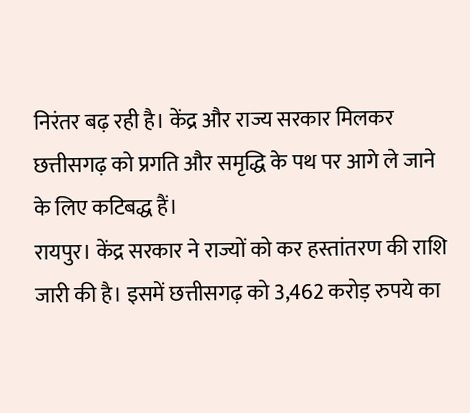निरंतर बढ़ रही है। केंद्र और राज्य सरकार मिलकर छत्तीसगढ़ को प्रगति और समृद्धि के पथ पर आगे ले जाने के लिए कटिबद्ध हैं।
रायपुर। केंद्र सरकार ने राज्यों को कर हस्तांतरण की राशि जारी की है। इसमें छत्तीसगढ़ को 3,462 करोड़ रुपये का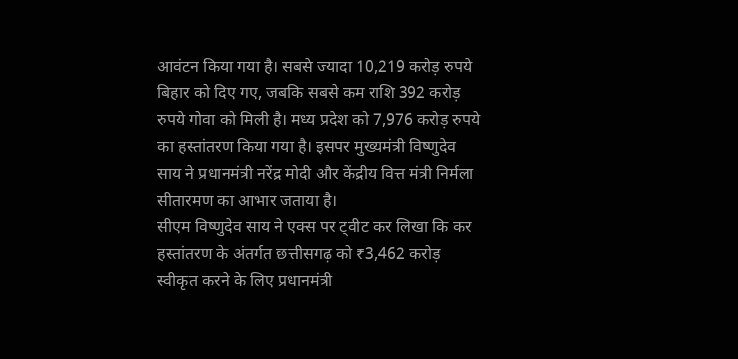आवंटन किया गया है। सबसे ज्यादा 10,219 करोड़ रुपये बिहार को दिए गए, जबकि सबसे कम राशि 392 करोड़ रुपये गोवा को मिली है। मध्य प्रदेश को 7,976 करोड़ रुपये का हस्तांतरण किया गया है। इसपर मुख्यमंत्री विष्णुदेव साय ने प्रधानमंत्री नरेंद्र मोदी और केंद्रीय वित्त मंत्री निर्मला सीतारमण का आभार जताया है।
सीएम विष्णुदेव साय ने एक्स पर ट्वीट कर लिखा कि कर हस्तांतरण के अंतर्गत छत्तीसगढ़ को ₹3,462 करोड़ स्वीकृत करने के लिए प्रधानमंत्री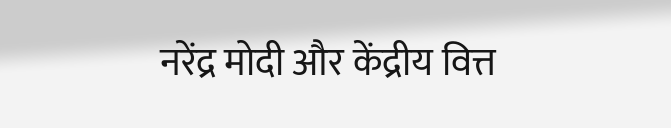नरेंद्र मोदी और केंद्रीय वित्त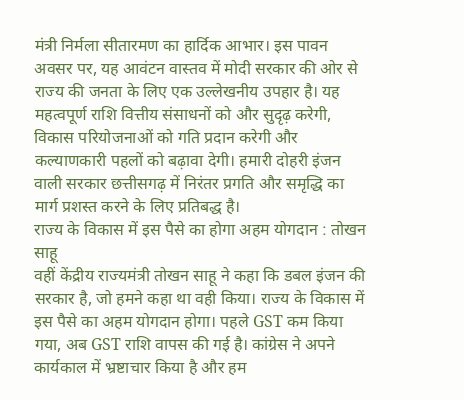मंत्री निर्मला सीतारमण का हार्दिक आभार। इस पावन अवसर पर, यह आवंटन वास्तव में मोदी सरकार की ओर से राज्य की जनता के लिए एक उल्लेखनीय उपहार है। यह महत्वपूर्ण राशि वित्तीय संसाधनों को और सुदृढ़ करेगी, विकास परियोजनाओं को गति प्रदान करेगी और कल्याणकारी पहलों को बढ़ावा देगी। हमारी दोहरी इंजन वाली सरकार छत्तीसगढ़ में निरंतर प्रगति और समृद्धि का मार्ग प्रशस्त करने के लिए प्रतिबद्ध है।
राज्य के विकास में इस पैसे का होगा अहम योगदान : तोखन साहू
वहीं केंद्रीय राज्यमंत्री तोखन साहू ने कहा कि डबल इंजन की सरकार है, जो हमने कहा था वही किया। राज्य के विकास में इस पैसे का अहम योगदान होगा। पहले GST कम किया गया, अब GST राशि वापस की गई है। कांग्रेस ने अपने कार्यकाल में भ्रष्टाचार किया है और हम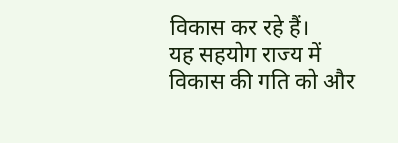विकास कर रहे हैं।
यह सहयोग राज्य में विकास की गति को और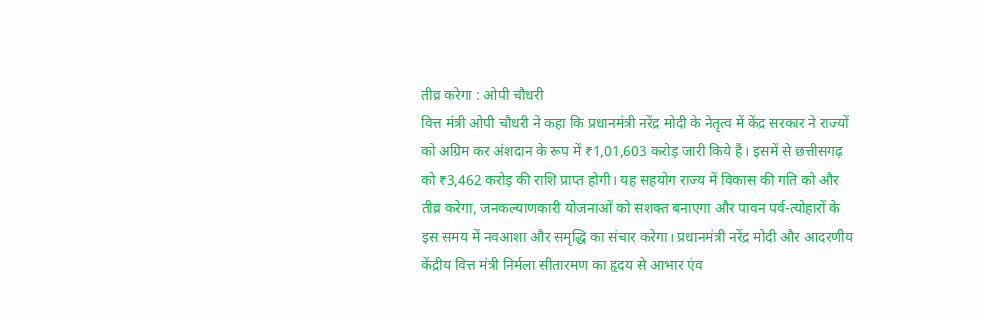तीव्र करेगा : ओपी चौधरी
वित्त मंत्री ओपी चौधरी ने कहा कि प्रधानमंत्री नरेंद्र मोदी के नेतृत्व में केंद्र सरकार ने राज्यों को अग्रिम कर अंशदान के रूप में ₹1,01,603 करोड़ जारी किये हैं। इसमें से छत्तीसगढ़ को ₹3,462 करोड़ की राशि प्राप्त होगी। यह सहयोग राज्य में विकास की गति को और तीव्र करेगा, जनकल्याणकारी योजनाओं को सशक्त बनाएगा और पावन पर्व-त्योहारों के इस समय में नवआशा और समृद्धि का संचार करेगा। प्रधानमंत्री नरेंद्र मोदी और आदरणीय केंद्रीय वित्त मंत्री निर्मला सीतारमण का हृदय से आभार एंव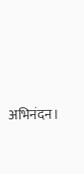अभिनंदन।